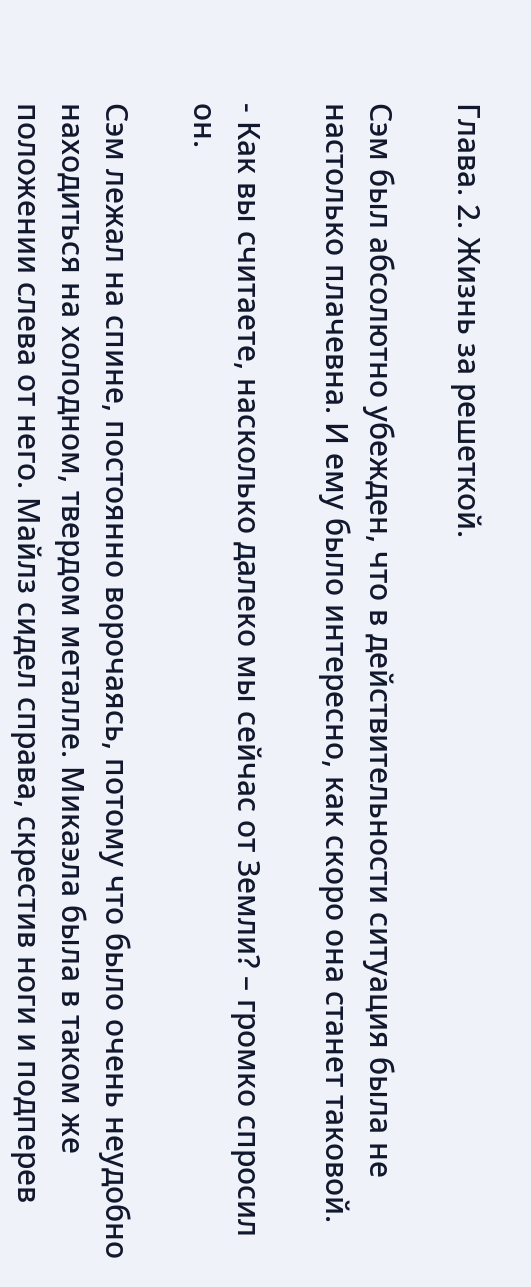Глава. 2. Жизнь за решеткой.

Сэм был абсолютно убежден, что в действительности ситуация была не настолько плачевна. И ему было интересно, как скоро она станет таковой.

- Как вы считаете, насколько далеко мы сейчас от Земли? – громко спросил он.

Сэм лежал на спине, постоянно ворочаясь, потому что было очень неудобно находиться на холодном, твердом металле. Микаэла была в таком же положении слева от него. Майлз сидел справа, скрестив ноги и подперев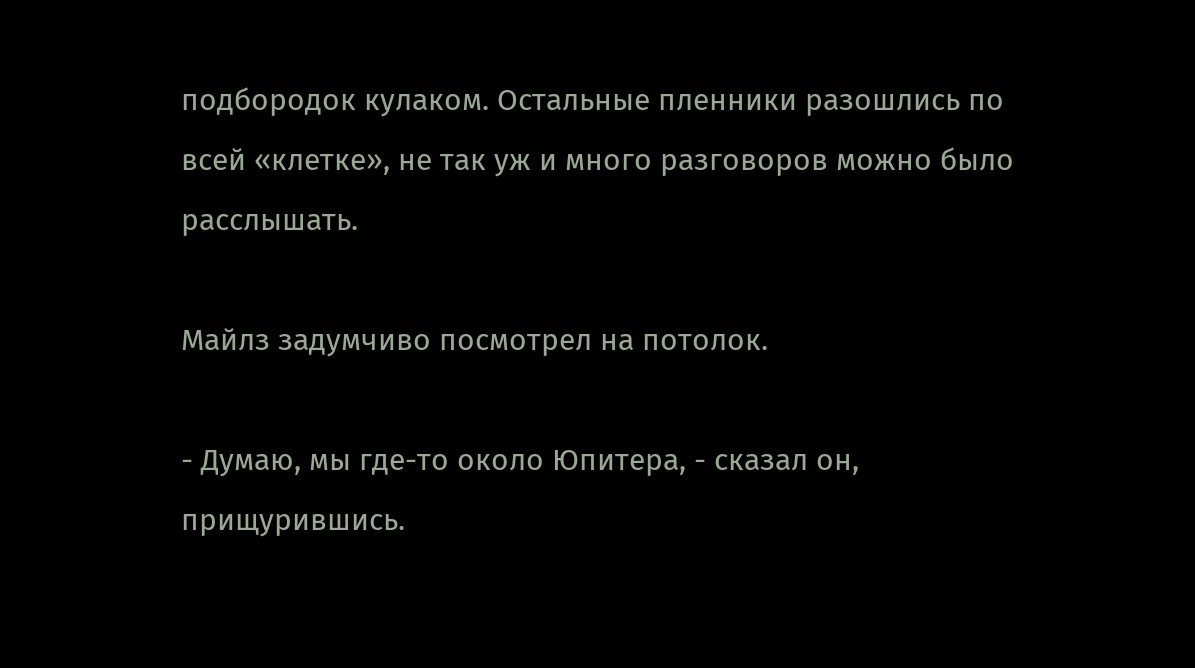подбородок кулаком. Остальные пленники разошлись по всей «клетке», не так уж и много разговоров можно было расслышать.

Майлз задумчиво посмотрел на потолок.

- Думаю, мы где-то около Юпитера, - сказал он, прищурившись.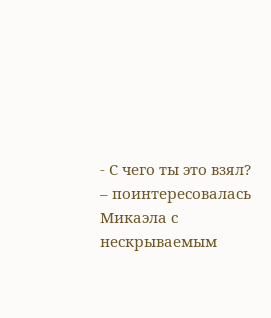- С чего ты это взял? – поинтересовалась Микаэла с нескрываемым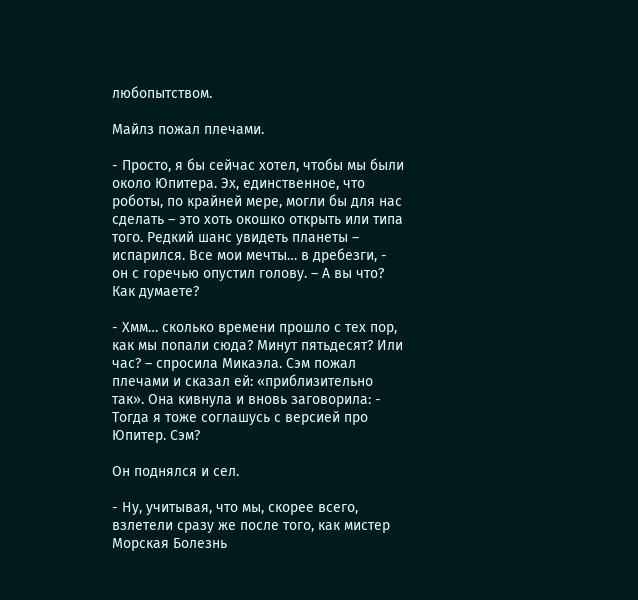любопытством.

Майлз пожал плечами.

- Просто, я бы сейчас хотел, чтобы мы были около Юпитера. Эх, единственное, что роботы, по крайней мере, могли бы для нас сделать – это хоть окошко открыть или типа того. Редкий шанс увидеть планеты – испарился. Все мои мечты… в дребезги, - он с горечью опустил голову. – А вы что? Как думаете?

- Хмм… сколько времени прошло с тех пор, как мы попали сюда? Минут пятьдесят? Или час? – спросила Микаэла. Сэм пожал плечами и сказал ей: «приблизительно так». Она кивнула и вновь заговорила: - Тогда я тоже соглашусь с версией про Юпитер. Сэм?

Он поднялся и сел.

- Ну, учитывая, что мы, скорее всего, взлетели сразу же после того, как мистер Морская Болезнь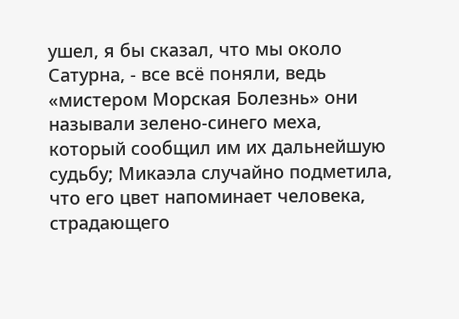ушел, я бы сказал, что мы около Сатурна, - все всё поняли, ведь «мистером Морская Болезнь» они называли зелено-синего меха, который сообщил им их дальнейшую судьбу; Микаэла случайно подметила, что его цвет напоминает человека, страдающего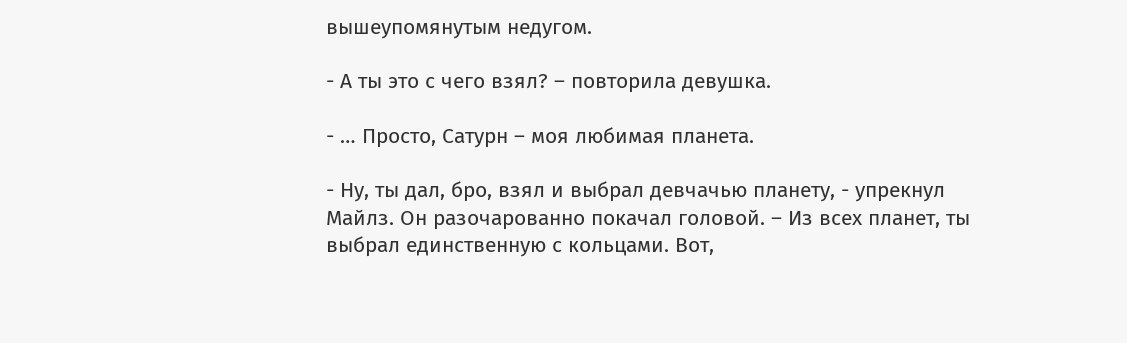вышеупомянутым недугом.

- А ты это с чего взял? – повторила девушка.

- … Просто, Сатурн – моя любимая планета.

- Ну, ты дал, бро, взял и выбрал девчачью планету, - упрекнул Майлз. Он разочарованно покачал головой. – Из всех планет, ты выбрал единственную с кольцами. Вот,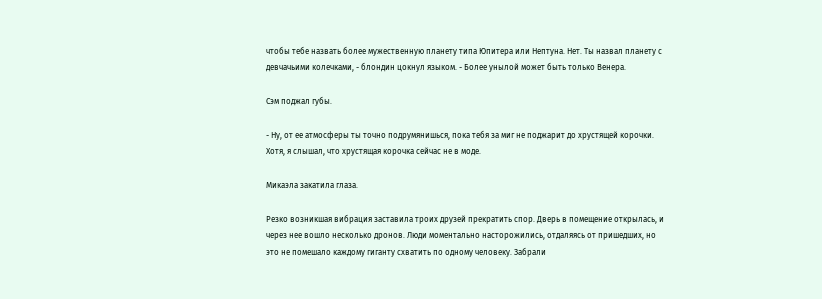чтобы тебе назвать более мужественную планету типа Юпитера или Нептуна. Нет. Ты назвал планету с девчачьими колечками, - блондин цокнул языком. - Более унылой может быть только Венера.

Сэм поджал губы.

- Ну, от ее атмосферы ты точно подрумянишься, пока тебя за миг не поджарит до хрустящей корочки. Хотя, я слышал, что хрустящая корочка сейчас не в моде.

Микаэла закатила глаза.

Резко возникшая вибрация заставила троих друзей прекратить спор. Дверь в помещение открылась, и через нее вошло несколько дронов. Люди моментально насторожились, отдаляясь от пришедших, но это не помешало каждому гиганту схватить по одному человеку. Забрали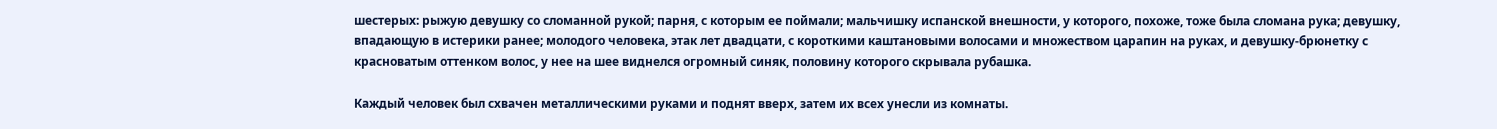шестерых: рыжую девушку со сломанной рукой; парня, с которым ее поймали; мальчишку испанской внешности, у которого, похоже, тоже была сломана рука; девушку, впадающую в истерики ранее; молодого человека, этак лет двадцати, с короткими каштановыми волосами и множеством царапин на руках, и девушку-брюнетку с красноватым оттенком волос, у нее на шее виднелся огромный синяк, половину которого скрывала рубашка.

Каждый человек был схвачен металлическими руками и поднят вверх, затем их всех унесли из комнаты.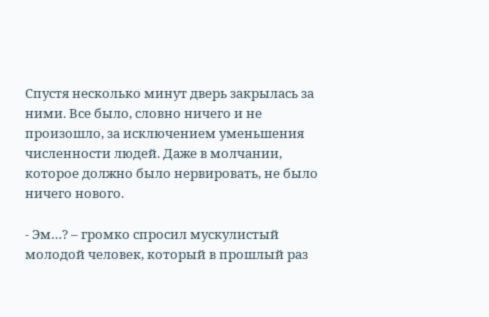Спустя несколько минут дверь закрылась за ними. Все было, словно ничего и не произошло, за исключением уменьшения численности людей. Даже в молчании, которое должно было нервировать, не было ничего нового.

- Эм…? – громко спросил мускулистый молодой человек, который в прошлый раз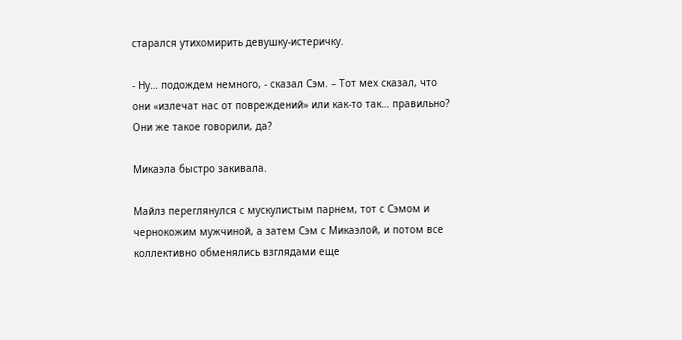старался утихомирить девушку-истеричку.

- Ну… подождем немного, - сказал Сэм. – Тот мех сказал, что они «излечат нас от повреждений» или как-то так… правильно? Они же такое говорили, да?

Микаэла быстро закивала.

Майлз переглянулся с мускулистым парнем, тот с Сэмом и чернокожим мужчиной, а затем Сэм с Микаэлой, и потом все коллективно обменялись взглядами еще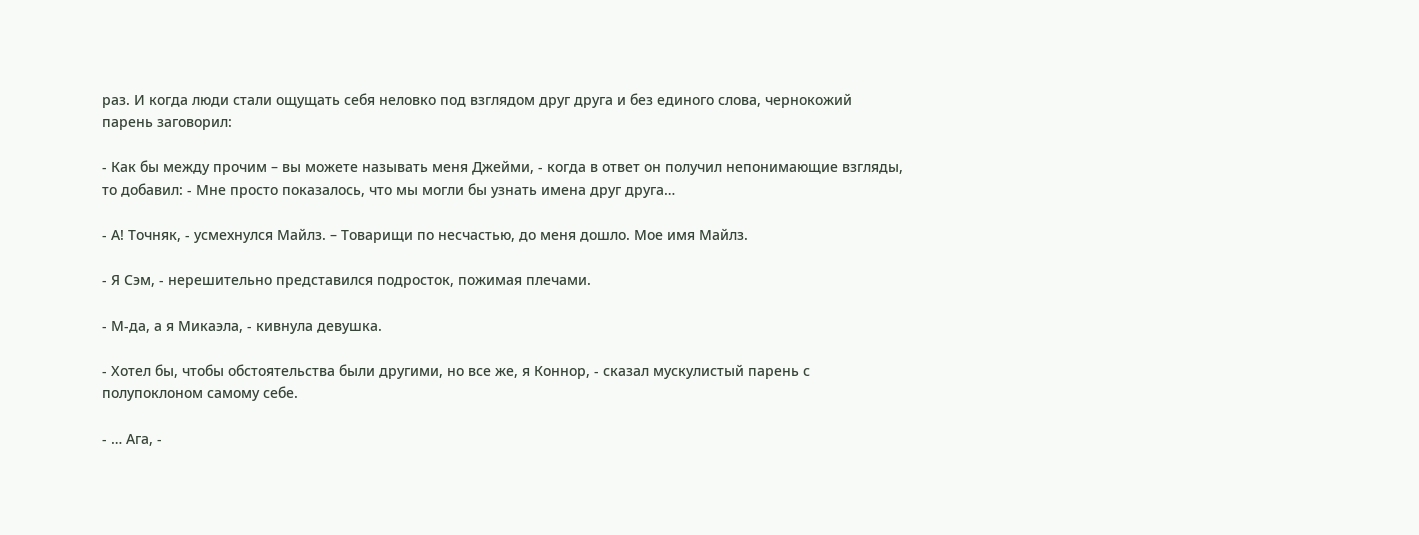раз. И когда люди стали ощущать себя неловко под взглядом друг друга и без единого слова, чернокожий парень заговорил:

- Как бы между прочим – вы можете называть меня Джейми, - когда в ответ он получил непонимающие взгляды, то добавил: - Мне просто показалось, что мы могли бы узнать имена друг друга…

- А! Точняк, - усмехнулся Майлз. – Товарищи по несчастью, до меня дошло. Мое имя Майлз.

- Я Сэм, - нерешительно представился подросток, пожимая плечами.

- М-да, а я Микаэла, - кивнула девушка.

- Хотел бы, чтобы обстоятельства были другими, но все же, я Коннор, - сказал мускулистый парень с полупоклоном самому себе.

- … Ага, -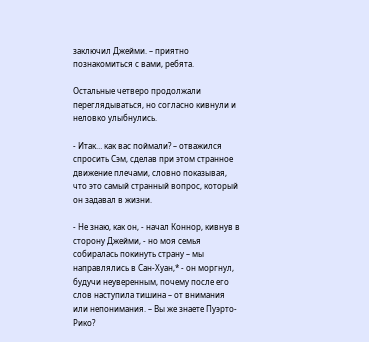заключил Джейми. – приятно познакомиться с вами, ребята.

Остальные четверо продолжали переглядываться, но согласно кивнули и неловко улыбнулись.

- Итак… как вас поймали? – отважился спросить Сэм, сделав при этом странное движение плечами, словно показывая, что это самый странный вопрос, который он задавал в жизни.

- Не знаю, как он, - начал Коннор, кивнув в сторону Джейми, - но моя семья собиралась покинуть страну – мы направлялись в Сан-Хуан,* - он моргнул, будучи неуверенным, почему после его слов наступила тишина – от внимания или непонимания. – Вы же знаете Пуэрто-Рико?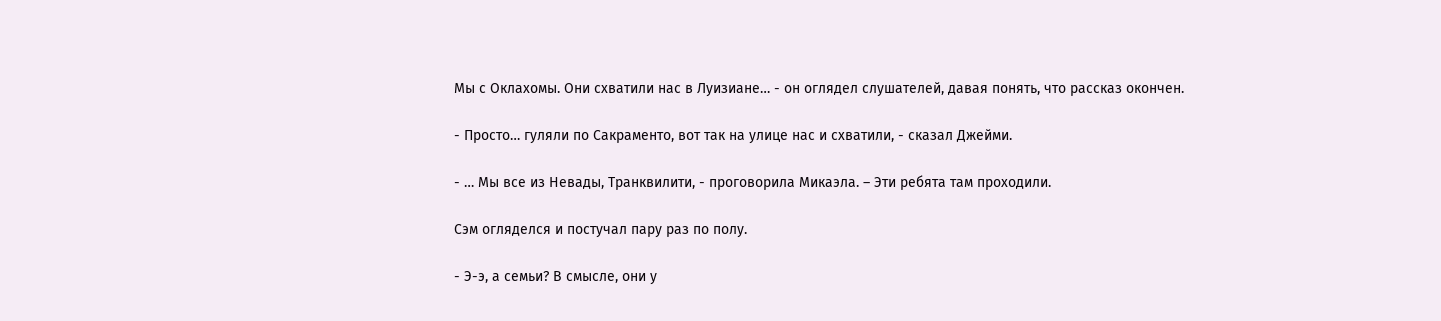Мы с Оклахомы. Они схватили нас в Луизиане… - он оглядел слушателей, давая понять, что рассказ окончен.

- Просто… гуляли по Сакраменто, вот так на улице нас и схватили, - сказал Джейми.

- … Мы все из Невады, Транквилити, - проговорила Микаэла. – Эти ребята там проходили.

Сэм огляделся и постучал пару раз по полу.

- Э-э, а семьи? В смысле, они у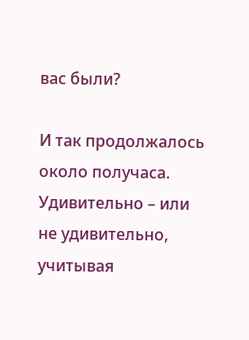вас были?

И так продолжалось около получаса. Удивительно – или не удивительно, учитывая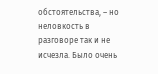обстоятельства, – но неловкость в разговоре так и не исчезла. Было очень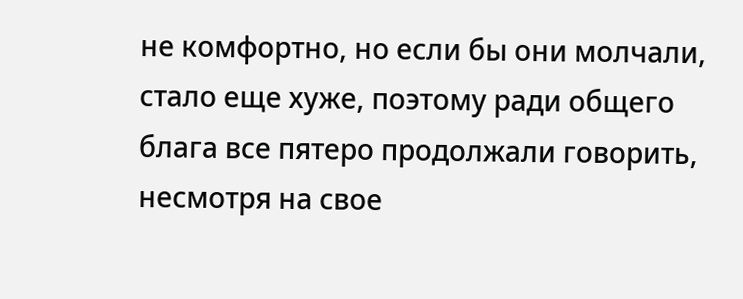не комфортно, но если бы они молчали, стало еще хуже, поэтому ради общего блага все пятеро продолжали говорить, несмотря на свое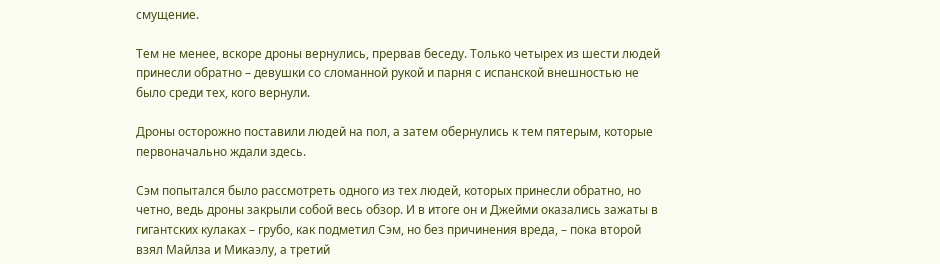смущение.

Тем не менее, вскоре дроны вернулись, прервав беседу. Только четырех из шести людей принесли обратно – девушки со сломанной рукой и парня с испанской внешностью не было среди тех, кого вернули.

Дроны осторожно поставили людей на пол, а затем обернулись к тем пятерым, которые первоначально ждали здесь.

Сэм попытался было рассмотреть одного из тех людей, которых принесли обратно, но четно, ведь дроны закрыли собой весь обзор. И в итоге он и Джейми оказались зажаты в гигантских кулаках – грубо, как подметил Сэм, но без причинения вреда, – пока второй взял Майлза и Микаэлу, а третий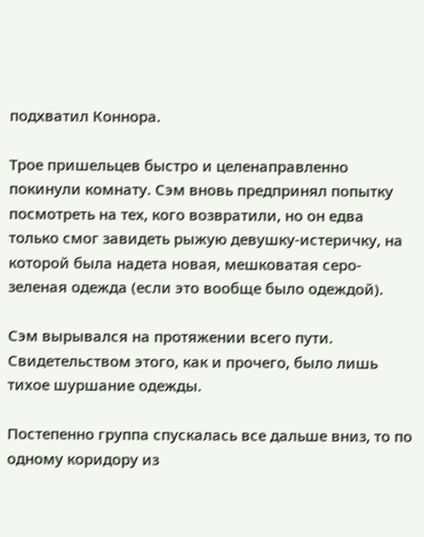подхватил Коннора.

Трое пришельцев быстро и целенаправленно покинули комнату. Сэм вновь предпринял попытку посмотреть на тех, кого возвратили, но он едва только смог завидеть рыжую девушку-истеричку, на которой была надета новая, мешковатая серо-зеленая одежда (если это вообще было одеждой).

Сэм вырывался на протяжении всего пути. Свидетельством этого, как и прочего, было лишь тихое шуршание одежды.

Постепенно группа спускалась все дальше вниз, то по одному коридору из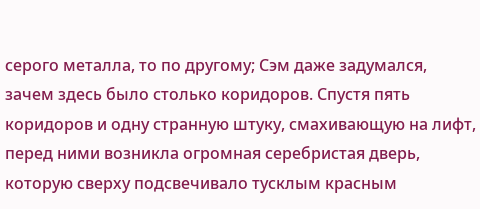серого металла, то по другому; Сэм даже задумался, зачем здесь было столько коридоров. Спустя пять коридоров и одну странную штуку, смахивающую на лифт, перед ними возникла огромная серебристая дверь, которую сверху подсвечивало тусклым красным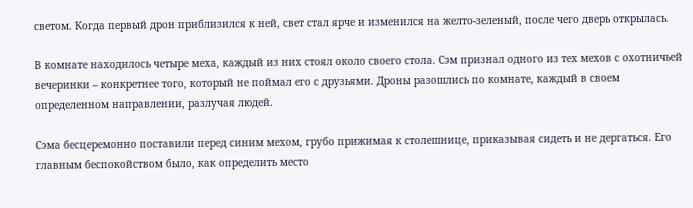светом. Когда первый дрон приблизился к ней, свет стал ярче и изменился на желто-зеленый, после чего дверь открылась.

В комнате находилось четыре меха, каждый из них стоял около своего стола. Сэм признал одного из тех мехов с охотничьей вечеринки – конкретнее того, который не поймал его с друзьями. Дроны разошлись по комнате, каждый в своем определенном направлении, разлучая людей.

Сэма бесцеремонно поставили перед синим мехом, грубо прижимая к столешнице, приказывая сидеть и не дергаться. Его главным беспокойством было, как определить место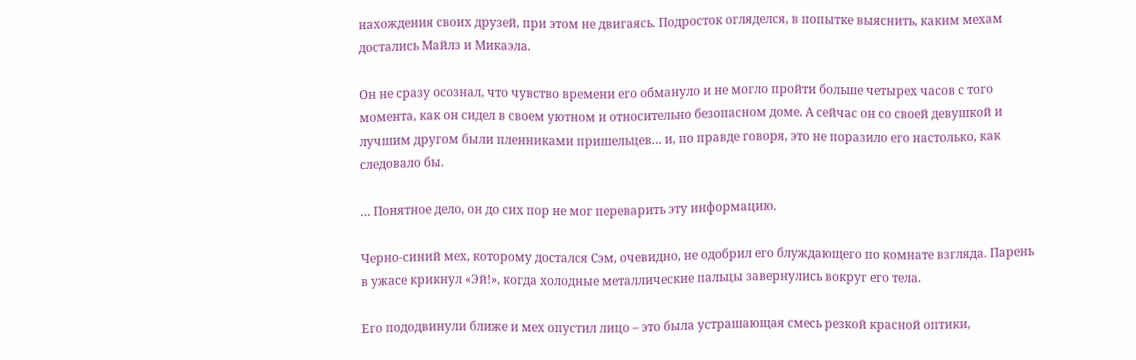нахождения своих друзей, при этом не двигаясь. Подросток огляделся, в попытке выяснить, каким мехам достались Майлз и Микаэла.

Он не сразу осознал, что чувство времени его обмануло и не могло пройти больше четырех часов с того момента, как он сидел в своем уютном и относительно безопасном доме. А сейчас он со своей девушкой и лучшим другом были пленниками пришельцев… и, по правде говоря, это не поразило его настолько, как следовало бы.

… Понятное дело, он до сих пор не мог переварить эту информацию.

Черно-синий мех, которому достался Сэм, очевидно, не одобрил его блуждающего по комнате взгляда. Парень в ужасе крикнул «Эй!», когда холодные металлические пальцы завернулись вокруг его тела.

Его пододвинули ближе и мех опустил лицо – это была устрашающая смесь резкой красной оптики,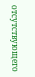отсутствующего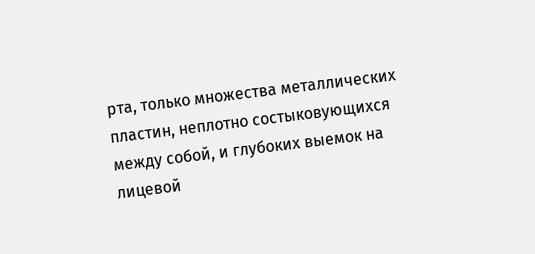рта, только множества металлических пластин, неплотно состыковующихся между собой, и глубоких выемок на лицевой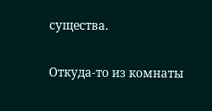существа.

Откуда-то из комнаты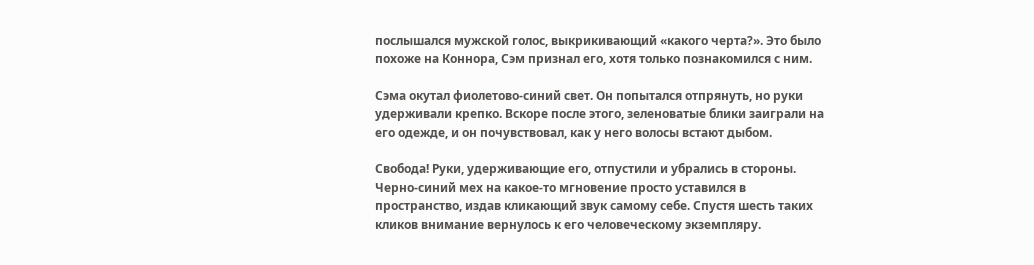послышался мужской голос, выкрикивающий «какого черта?». Это было похоже на Коннора, Сэм признал его, хотя только познакомился с ним.

Сэма окутал фиолетово-синий свет. Он попытался отпрянуть, но руки удерживали крепко. Вскоре после этого, зеленоватые блики заиграли на его одежде, и он почувствовал, как у него волосы встают дыбом.

Свобода! Руки, удерживающие его, отпустили и убрались в стороны. Черно-синий мех на какое-то мгновение просто уставился в пространство, издав кликающий звук самому себе. Спустя шесть таких кликов внимание вернулось к его человеческому экземпляру.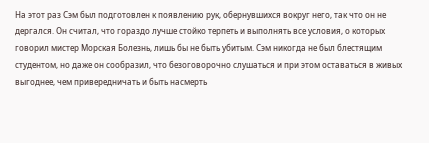На этот раз Сэм был подготовлен к появлению рук, обернувшихся вокруг него, так что он не дергался. Он считал, что гораздо лучше стойко терпеть и выполнять все условия, о которых говорил мистер Морская Болезнь, лишь бы не быть убитым. Сэм никогда не был блестящим студентом, но даже он сообразил, что безоговорочно слушаться и при этом оставаться в живых выгоднее, чем привередничать и быть насмерть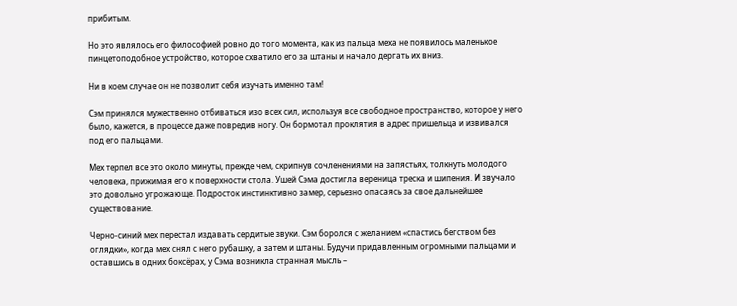прибитым.

Но это являлось его философией ровно до того момента, как из пальца меха не появилось маленькое пинцетоподобное устройство, которое схватило его за штаны и начало дергать их вниз.

Ни в коем случае он не позволит себя изучать именно там!

Сэм принялся мужественно отбиваться изо всех сил, используя все свободное пространство, которое у него было, кажется, в процессе даже повредив ногу. Он бормотал проклятия в адрес пришельца и извивался под его пальцами.

Мех терпел все это около минуты, прежде чем, скрипнув сочленениями на запястьях, толкнуть молодого человека, прижимая его к поверхности стола. Ушей Сэма достигла вереница треска и шипения. И звучало это довольно угрожающе. Подросток инстинктивно замер, серьезно опасаясь за свое дальнейшее существование.

Черно-синий мех перестал издавать сердитые звуки. Сэм боролся с желанием «спастись бегством без оглядки», когда мех снял с него рубашку, а затем и штаны. Будучи придавленным огромными пальцами и оставшись в одних боксёрах, у Сэма возникла странная мысль –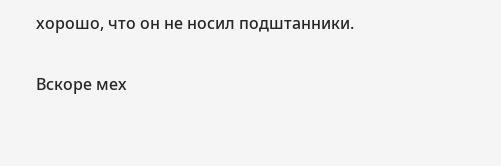хорошо, что он не носил подштанники.

Вскоре мех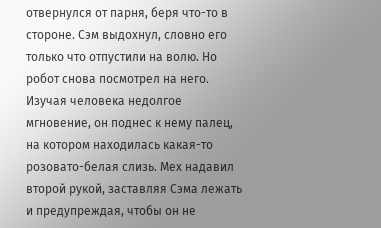отвернулся от парня, беря что-то в стороне. Сэм выдохнул, словно его только что отпустили на волю. Но робот снова посмотрел на него. Изучая человека недолгое мгновение, он поднес к нему палец, на котором находилась какая-то розовато-белая слизь. Мех надавил второй рукой, заставляя Сэма лежать и предупреждая, чтобы он не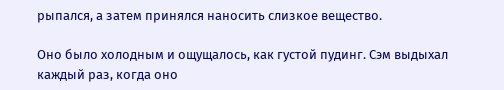рыпался, а затем принялся наносить слизкое вещество.

Оно было холодным и ощущалось, как густой пудинг. Сэм выдыхал каждый раз, когда оно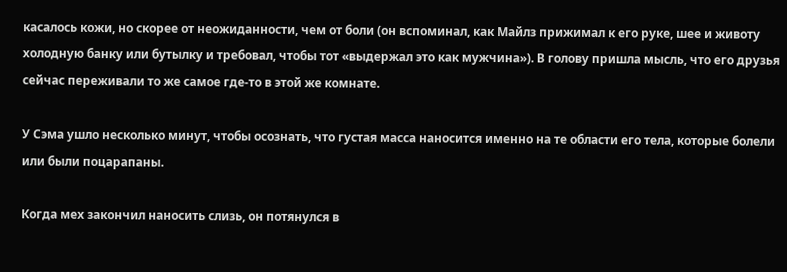касалось кожи, но скорее от неожиданности, чем от боли (он вспоминал, как Майлз прижимал к его руке, шее и животу холодную банку или бутылку и требовал, чтобы тот «выдержал это как мужчина»). В голову пришла мысль, что его друзья сейчас переживали то же самое где-то в этой же комнате.

У Сэма ушло несколько минут, чтобы осознать, что густая масса наносится именно на те области его тела, которые болели или были поцарапаны.

Когда мех закончил наносить слизь, он потянулся в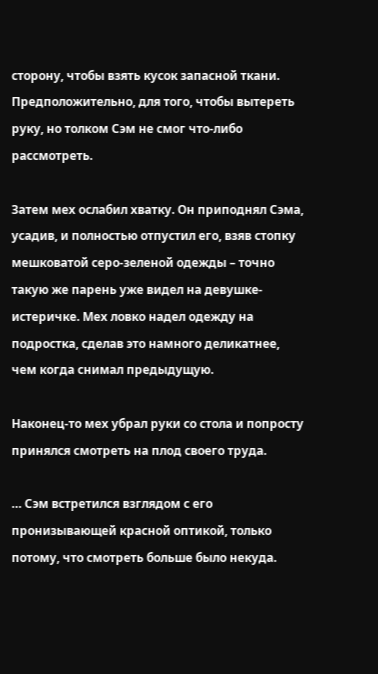сторону, чтобы взять кусок запасной ткани. Предположительно, для того, чтобы вытереть руку, но толком Сэм не смог что-либо рассмотреть.

Затем мех ослабил хватку. Он приподнял Сэма, усадив, и полностью отпустил его, взяв стопку мешковатой серо-зеленой одежды – точно такую же парень уже видел на девушке-истеричке. Мех ловко надел одежду на подростка, сделав это намного деликатнее, чем когда снимал предыдущую.

Наконец-то мех убрал руки со стола и попросту принялся смотреть на плод своего труда.

… Сэм встретился взглядом с его пронизывающей красной оптикой, только потому, что смотреть больше было некуда.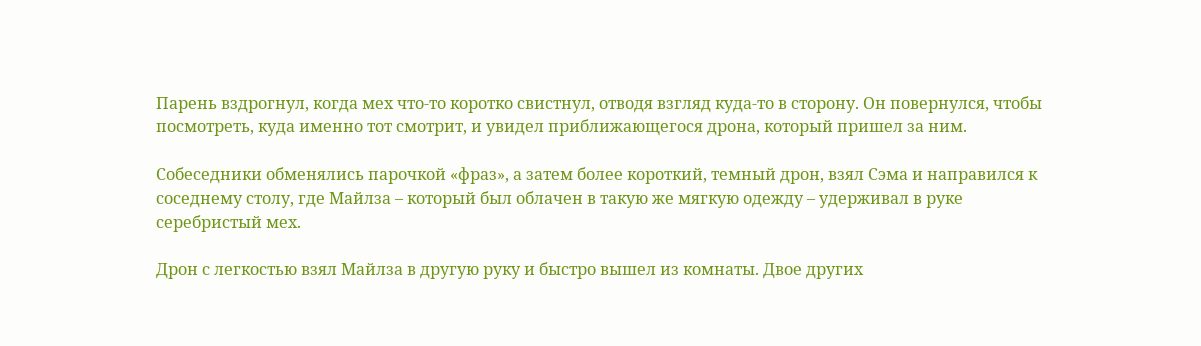Парень вздрогнул, когда мех что-то коротко свистнул, отводя взгляд куда-то в сторону. Он повернулся, чтобы посмотреть, куда именно тот смотрит, и увидел приближающегося дрона, который пришел за ним.

Собеседники обменялись парочкой «фраз», а затем более короткий, темный дрон, взял Сэма и направился к соседнему столу, где Майлза – который был облачен в такую же мягкую одежду – удерживал в руке серебристый мех.

Дрон с легкостью взял Майлза в другую руку и быстро вышел из комнаты. Двое других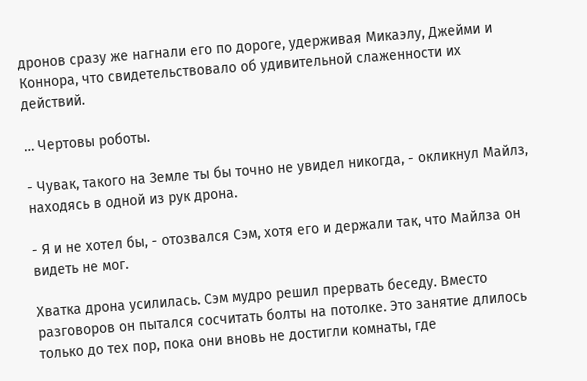дронов сразу же нагнали его по дороге, удерживая Микаэлу, Джейми и Коннора, что свидетельствовало об удивительной слаженности их действий.

… Чертовы роботы.

- Чувак, такого на Земле ты бы точно не увидел никогда, - окликнул Майлз, находясь в одной из рук дрона.

- Я и не хотел бы, - отозвался Сэм, хотя его и держали так, что Майлза он видеть не мог.

Хватка дрона усилилась. Сэм мудро решил прервать беседу. Вместо разговоров он пытался сосчитать болты на потолке. Это занятие длилось только до тех пор, пока они вновь не достигли комнаты, где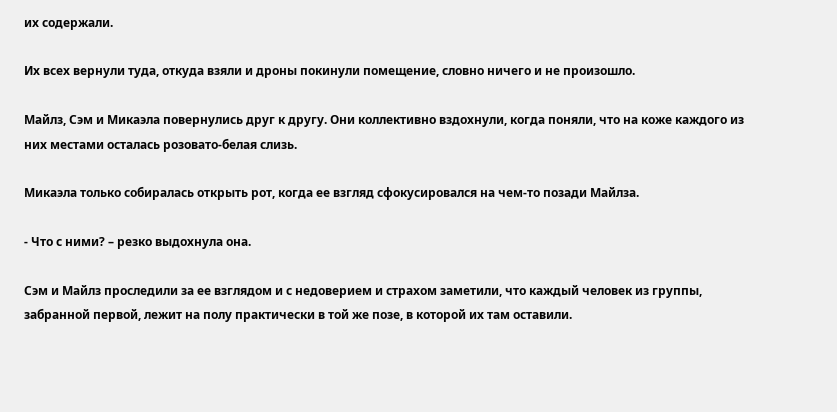их содержали.

Их всех вернули туда, откуда взяли и дроны покинули помещение, словно ничего и не произошло.

Майлз, Сэм и Микаэла повернулись друг к другу. Они коллективно вздохнули, когда поняли, что на коже каждого из них местами осталась розовато-белая слизь.

Микаэла только собиралась открыть рот, когда ее взгляд сфокусировался на чем-то позади Майлза.

- Что с ними? – резко выдохнула она.

Сэм и Майлз проследили за ее взглядом и с недоверием и страхом заметили, что каждый человек из группы, забранной первой, лежит на полу практически в той же позе, в которой их там оставили.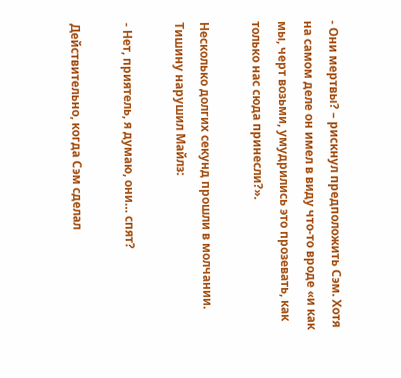- Они мертвы? – рискнул предположить Сэм. Хотя на самом деле он имел в виду что-то вроде «и как мы, черт возьми, умудрились это прозевать, как только нас сюда принесли?».

Несколько долгих секунд прошли в молчании. Тишину нарушил Майлз:

- Нет, приятель, я думаю, они… спят?

Действительно, когда Сэм сделал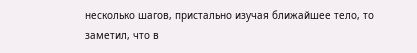несколько шагов, пристально изучая ближайшее тело, то заметил, что в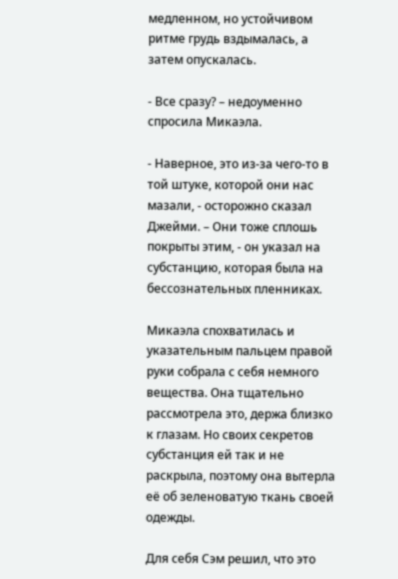медленном, но устойчивом ритме грудь вздымалась, а затем опускалась.

- Все сразу? – недоуменно спросила Микаэла.

- Наверное, это из-за чего-то в той штуке, которой они нас мазали, - осторожно сказал Джейми. – Они тоже сплошь покрыты этим, - он указал на субстанцию, которая была на бессознательных пленниках.

Микаэла спохватилась и указательным пальцем правой руки собрала с себя немного вещества. Она тщательно рассмотрела это, держа близко к глазам. Но своих секретов субстанция ей так и не раскрыла, поэтому она вытерла её об зеленоватую ткань своей одежды.

Для себя Сэм решил, что это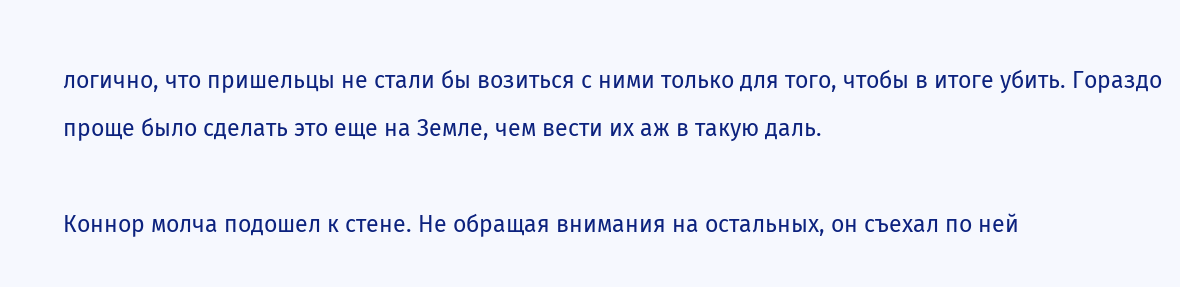логично, что пришельцы не стали бы возиться с ними только для того, чтобы в итоге убить. Гораздо проще было сделать это еще на Земле, чем вести их аж в такую даль.

Коннор молча подошел к стене. Не обращая внимания на остальных, он съехал по ней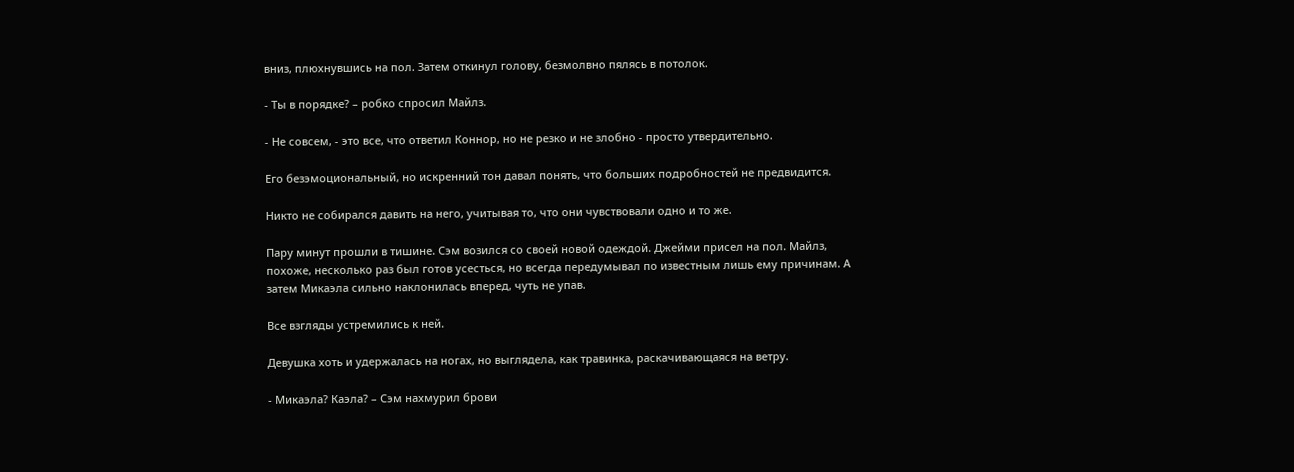вниз, плюхнувшись на пол. Затем откинул голову, безмолвно пялясь в потолок.

- Ты в порядке? – робко спросил Майлз.

- Не совсем, - это все, что ответил Коннор, но не резко и не злобно - просто утвердительно.

Его безэмоциональный, но искренний тон давал понять, что больших подробностей не предвидится.

Никто не собирался давить на него, учитывая то, что они чувствовали одно и то же.

Пару минут прошли в тишине. Сэм возился со своей новой одеждой. Джейми присел на пол. Майлз, похоже, несколько раз был готов усесться, но всегда передумывал по известным лишь ему причинам. А затем Микаэла сильно наклонилась вперед, чуть не упав.

Все взгляды устремились к ней.

Девушка хоть и удержалась на ногах, но выглядела, как травинка, раскачивающаяся на ветру.

- Микаэла? Каэла? – Сэм нахмурил брови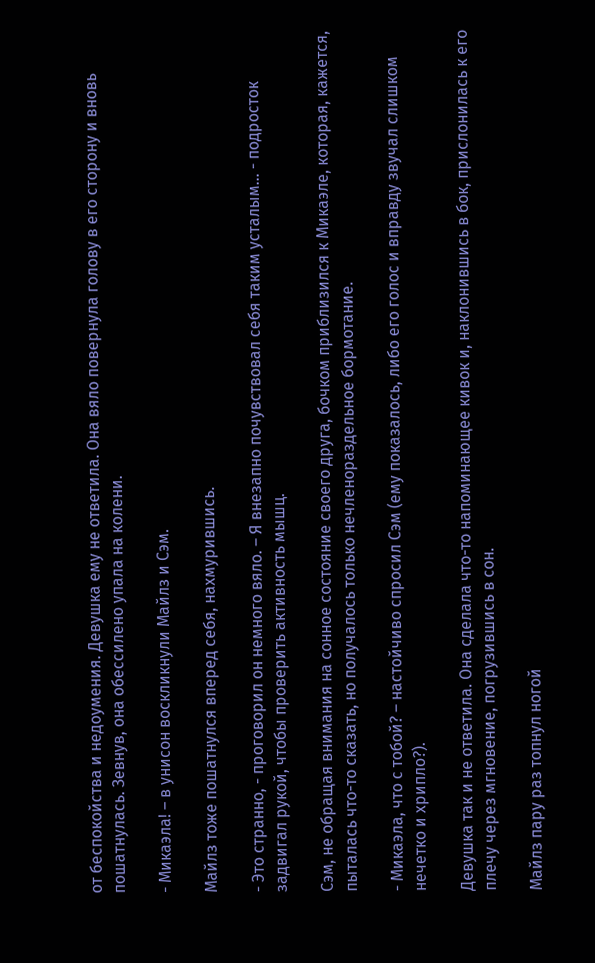от беспокойства и недоумения. Девушка ему не ответила. Она вяло повернула голову в его сторону и вновь пошатнулась. Зевнув, она обессилено упала на колени.

- Микаэла! – в унисон воскликнули Майлз и Сэм.

Майлз тоже пошатнулся вперед себя, нахмурившись.

- Это странно, - проговорил он немного вяло. – Я внезапно почувствовал себя таким усталым… - подросток задвигал рукой, чтобы проверить активность мышц.

Сэм, не обращая внимания на сонное состояние своего друга, бочком приблизился к Микаэле, которая, кажется, пыталась что-то сказать, но получалось только нечленораздельное бормотание.

- Микаэла, что с тобой? – настойчиво спросил Сэм (ему показалось, либо его голос и вправду звучал слишком нечетко и хрипло?).

Девушка так и не ответила. Она сделала что-то напоминающее кивок и, наклонившись в бок, прислонилась к его плечу через мгновение, погрузившись в сон.

Майлз пару раз топнул ногой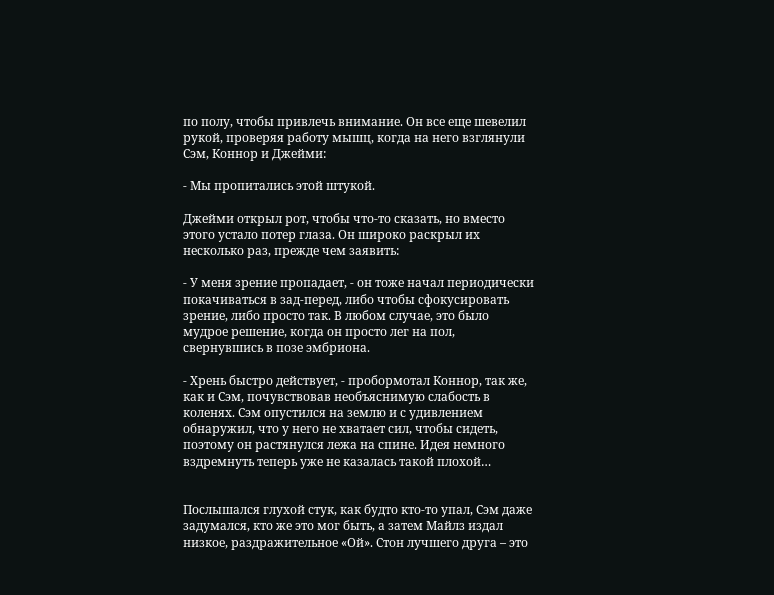по полу, чтобы привлечь внимание. Он все еще шевелил рукой, проверяя работу мышц, когда на него взглянули Сэм, Коннор и Джейми:

- Мы пропитались этой штукой.

Джейми открыл рот, чтобы что-то сказать, но вместо этого устало потер глаза. Он широко раскрыл их несколько раз, прежде чем заявить:

- У меня зрение пропадает, - он тоже начал периодически покачиваться в зад-перед, либо чтобы сфокусировать зрение, либо просто так. В любом случае, это было мудрое решение, когда он просто лег на пол, свернувшись в позе эмбриона.

- Хрень быстро действует, - пробормотал Коннор, так же, как и Сэм, почувствовав необъяснимую слабость в коленях. Сэм опустился на землю и с удивлением обнаружил, что у него не хватает сил, чтобы сидеть, поэтому он растянулся лежа на спине. Идея немного вздремнуть теперь уже не казалась такой плохой…


Послышался глухой стук, как будто кто-то упал, Сэм даже задумался, кто же это мог быть, а затем Майлз издал низкое, раздражительное «Ой». Стон лучшего друга – это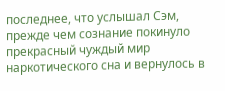последнее, что услышал Сэм, прежде чем сознание покинуло прекрасный чуждый мир наркотического сна и вернулось в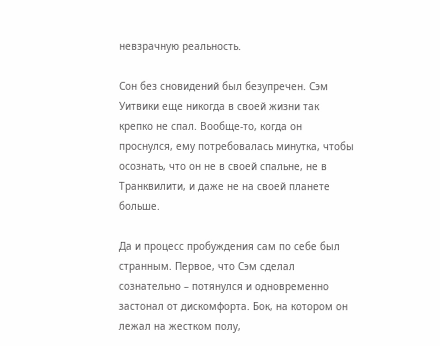невзрачную реальность.

Сон без сновидений был безупречен. Сэм Уитвики еще никогда в своей жизни так крепко не спал. Вообще-то, когда он проснулся, ему потребовалась минутка, чтобы осознать, что он не в своей спальне, не в Транквилити, и даже не на своей планете больше.

Да и процесс пробуждения сам по себе был странным. Первое, что Сэм сделал сознательно – потянулся и одновременно застонал от дискомфорта. Бок, на котором он лежал на жестком полу,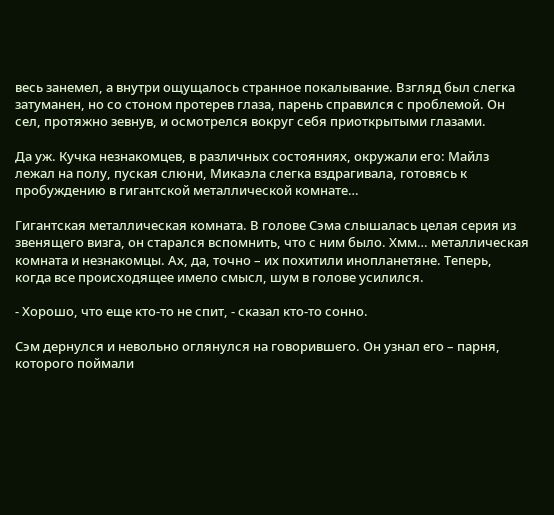весь занемел, а внутри ощущалось странное покалывание. Взгляд был слегка затуманен, но со стоном протерев глаза, парень справился с проблемой. Он сел, протяжно зевнув, и осмотрелся вокруг себя приоткрытыми глазами.

Да уж. Кучка незнакомцев, в различных состояниях, окружали его: Майлз лежал на полу, пуская слюни, Микаэла слегка вздрагивала, готовясь к пробуждению в гигантской металлической комнате…

Гигантская металлическая комната. В голове Сэма слышалась целая серия из звенящего визга, он старался вспомнить, что с ним было. Хмм… металлическая комната и незнакомцы. Ах, да, точно – их похитили инопланетяне. Теперь, когда все происходящее имело смысл, шум в голове усилился.

- Хорошо, что еще кто-то не спит, - сказал кто-то сонно.

Сэм дернулся и невольно оглянулся на говорившего. Он узнал его – парня, которого поймали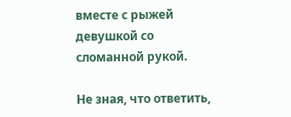вместе с рыжей девушкой со сломанной рукой.

Не зная, что ответить,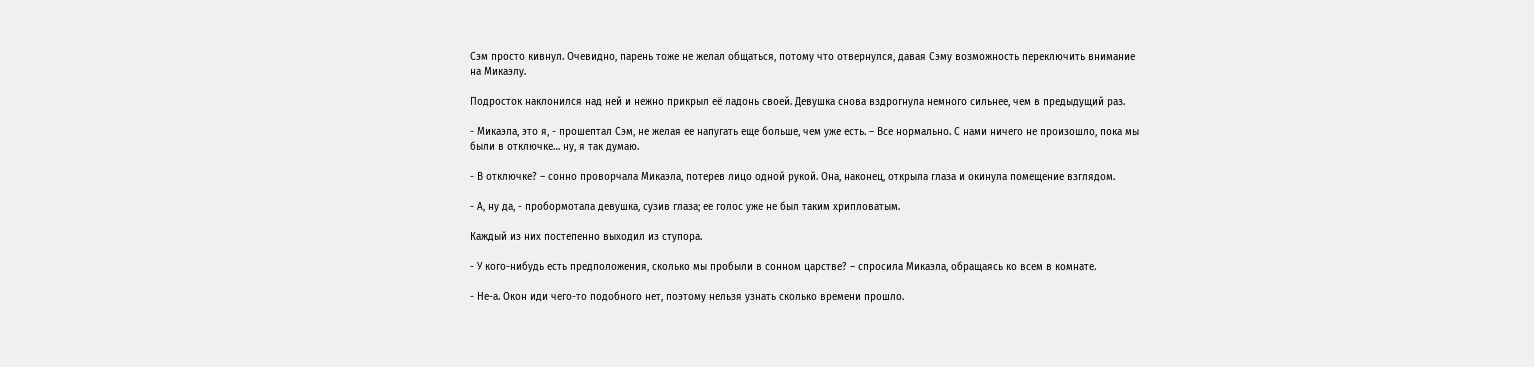Сэм просто кивнул. Очевидно, парень тоже не желал общаться, потому что отвернулся, давая Сэму возможность переключить внимание на Микаэлу.

Подросток наклонился над ней и нежно прикрыл её ладонь своей. Девушка снова вздрогнула немного сильнее, чем в предыдущий раз.

- Микаэла, это я, - прошептал Сэм, не желая ее напугать еще больше, чем уже есть. – Все нормально. С нами ничего не произошло, пока мы были в отключке… ну, я так думаю.

- В отключке? – сонно проворчала Микаэла, потерев лицо одной рукой. Она, наконец, открыла глаза и окинула помещение взглядом.

- А, ну да, - пробормотала девушка, сузив глаза; ее голос уже не был таким хрипловатым.

Каждый из них постепенно выходил из ступора.

- У кого-нибудь есть предположения, сколько мы пробыли в сонном царстве? – спросила Микаэла, обращаясь ко всем в комнате.

- Не-а. Окон иди чего-то подобного нет, поэтому нельзя узнать сколько времени прошло.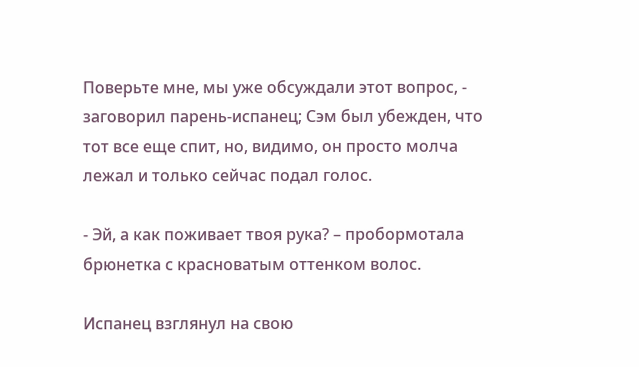Поверьте мне, мы уже обсуждали этот вопрос, - заговорил парень-испанец; Сэм был убежден, что тот все еще спит, но, видимо, он просто молча лежал и только сейчас подал голос.

- Эй, а как поживает твоя рука? – пробормотала брюнетка с красноватым оттенком волос.

Испанец взглянул на свою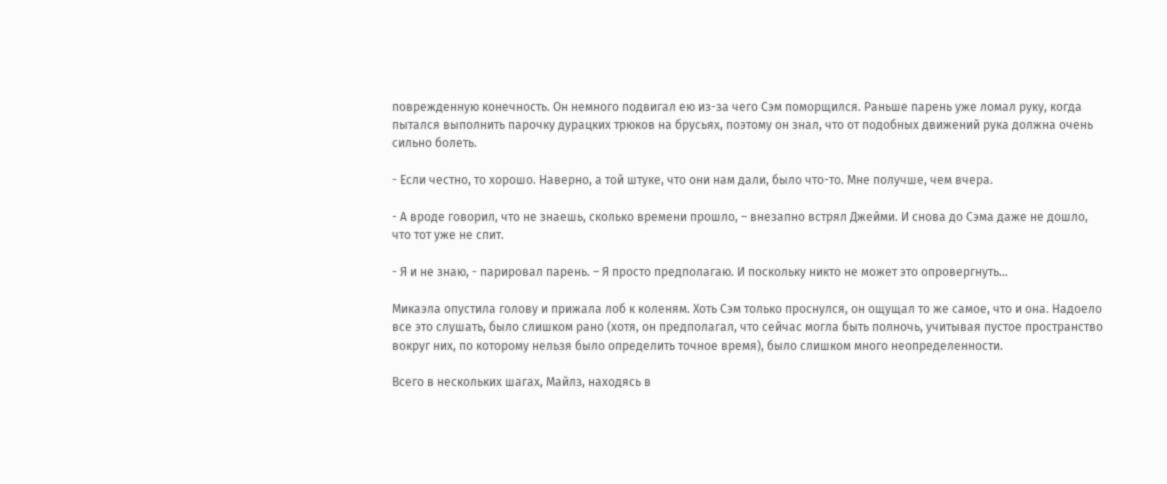поврежденную конечность. Он немного подвигал ею из-за чего Сэм поморщился. Раньше парень уже ломал руку, когда пытался выполнить парочку дурацких трюков на брусьях, поэтому он знал, что от подобных движений рука должна очень сильно болеть.

- Если честно, то хорошо. Наверно, а той штуке, что они нам дали, было что-то. Мне получше, чем вчера.

- А вроде говорил, что не знаешь, сколько времени прошло, – внезапно встрял Джейми. И снова до Сэма даже не дошло, что тот уже не спит.

- Я и не знаю, - парировал парень. – Я просто предполагаю. И поскольку никто не может это опровергнуть…

Микаэла опустила голову и прижала лоб к коленям. Хоть Сэм только проснулся, он ощущал то же самое, что и она. Надоело все это слушать, было слишком рано (хотя, он предполагал, что сейчас могла быть полночь, учитывая пустое пространство вокруг них, по которому нельзя было определить точное время), было слишком много неопределенности.

Всего в нескольких шагах, Майлз, находясь в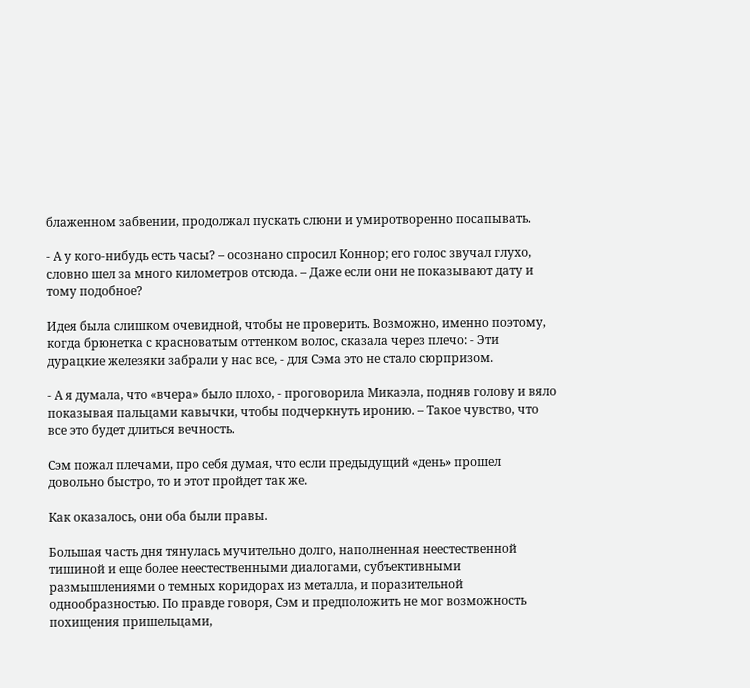блаженном забвении, продолжал пускать слюни и умиротворенно посапывать.

- А у кого-нибудь есть часы? – осознано спросил Коннор; его голос звучал глухо, словно шел за много километров отсюда. – Даже если они не показывают дату и тому подобное?

Идея была слишком очевидной, чтобы не проверить. Возможно, именно поэтому, когда брюнетка с красноватым оттенком волос, сказала через плечо: - Эти дурацкие железяки забрали у нас все, - для Сэма это не стало сюрпризом.

- А я думала, что «вчера» было плохо, - проговорила Микаэла, подняв голову и вяло показывая пальцами кавычки, чтобы подчеркнуть иронию. – Такое чувство, что все это будет длиться вечность.

Сэм пожал плечами, про себя думая, что если предыдущий «день» прошел довольно быстро, то и этот пройдет так же.

Как оказалось, они оба были правы.

Большая часть дня тянулась мучительно долго, наполненная неестественной тишиной и еще более неестественными диалогами, субъективными размышлениями о темных коридорах из металла, и поразительной однообразностью. По правде говоря, Сэм и предположить не мог возможность похищения пришельцами,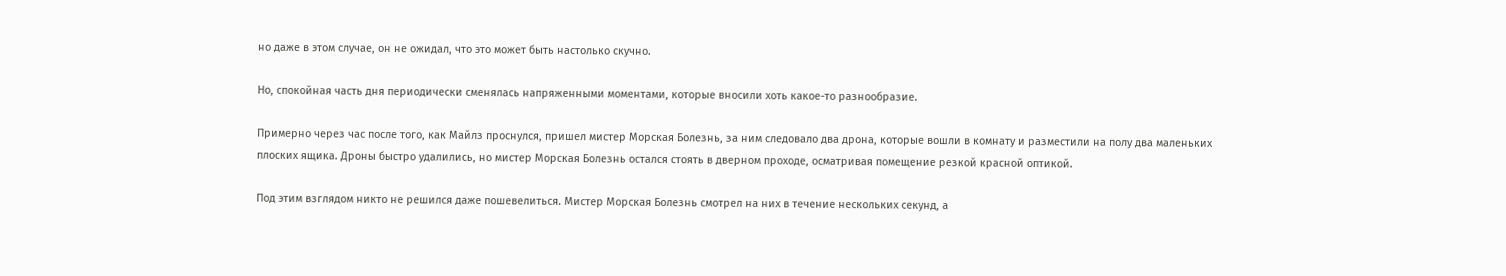но даже в этом случае, он не ожидал, что это может быть настолько скучно.

Но, спокойная часть дня периодически сменялась напряженными моментами, которые вносили хоть какое-то разнообразие.

Примерно через час после того, как Майлз проснулся, пришел мистер Морская Болезнь, за ним следовало два дрона, которые вошли в комнату и разместили на полу два маленьких плоских ящика. Дроны быстро удалились, но мистер Морская Болезнь остался стоять в дверном проходе, осматривая помещение резкой красной оптикой.

Под этим взглядом никто не решился даже пошевелиться. Мистер Морская Болезнь смотрел на них в течение нескольких секунд, а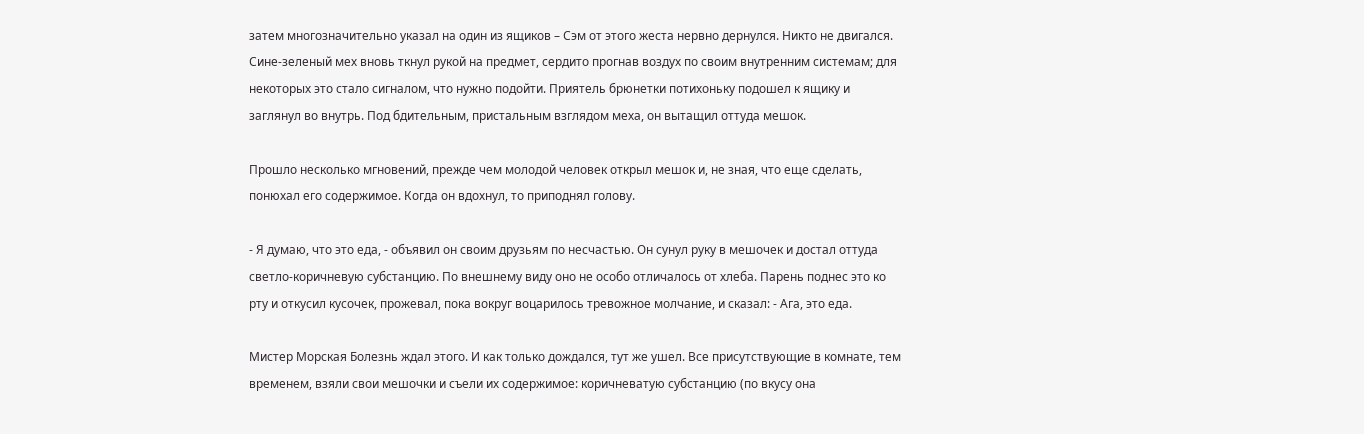затем многозначительно указал на один из ящиков – Сэм от этого жеста нервно дернулся. Никто не двигался. Сине-зеленый мех вновь ткнул рукой на предмет, сердито прогнав воздух по своим внутренним системам; для некоторых это стало сигналом, что нужно подойти. Приятель брюнетки потихоньку подошел к ящику и заглянул во внутрь. Под бдительным, пристальным взглядом меха, он вытащил оттуда мешок.

Прошло несколько мгновений, прежде чем молодой человек открыл мешок и, не зная, что еще сделать, понюхал его содержимое. Когда он вдохнул, то приподнял голову.

- Я думаю, что это еда, - объявил он своим друзьям по несчастью. Он сунул руку в мешочек и достал оттуда светло-коричневую субстанцию. По внешнему виду оно не особо отличалось от хлеба. Парень поднес это ко рту и откусил кусочек, прожевал, пока вокруг воцарилось тревожное молчание, и сказал: - Ага, это еда.

Мистер Морская Болезнь ждал этого. И как только дождался, тут же ушел. Все присутствующие в комнате, тем временем, взяли свои мешочки и съели их содержимое: коричневатую субстанцию (по вкусу она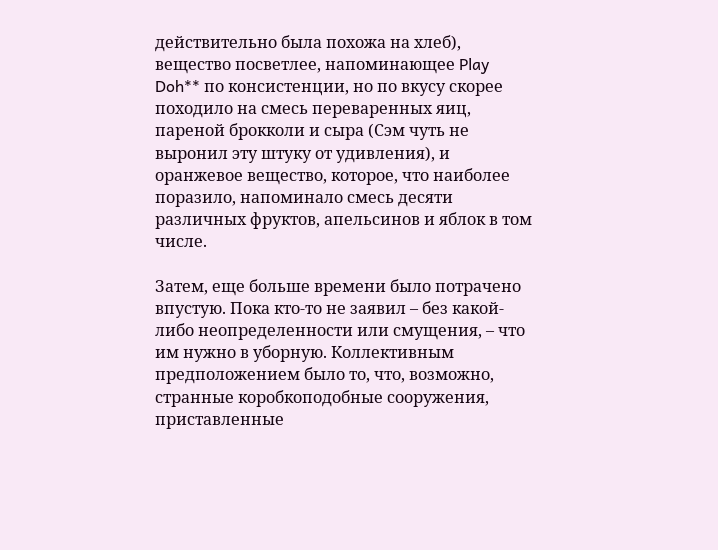действительно была похожа на хлеб), вещество посветлее, напоминающее Play Doh** по консистенции, но по вкусу скорее походило на смесь переваренных яиц, пареной брокколи и сыра (Сэм чуть не выронил эту штуку от удивления), и оранжевое вещество, которое, что наиболее поразило, напоминало смесь десяти различных фруктов, апельсинов и яблок в том числе.

Затем, еще больше времени было потрачено впустую. Пока кто-то не заявил – без какой-либо неопределенности или смущения, – что им нужно в уборную. Коллективным предположением было то, что, возможно, странные коробкоподобные сооружения, приставленные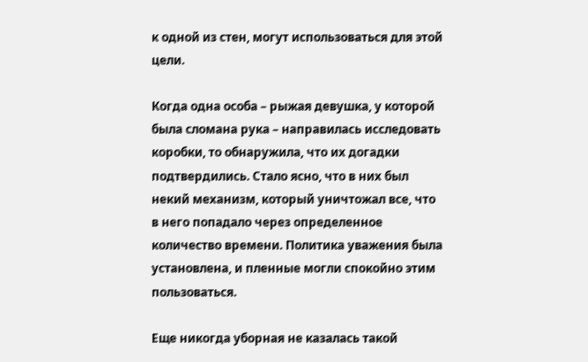к одной из стен, могут использоваться для этой цели.

Когда одна особа – рыжая девушка, у которой была сломана рука – направилась исследовать коробки, то обнаружила, что их догадки подтвердились. Стало ясно, что в них был некий механизм, который уничтожал все, что в него попадало через определенное количество времени. Политика уважения была установлена, и пленные могли спокойно этим пользоваться.

Еще никогда уборная не казалась такой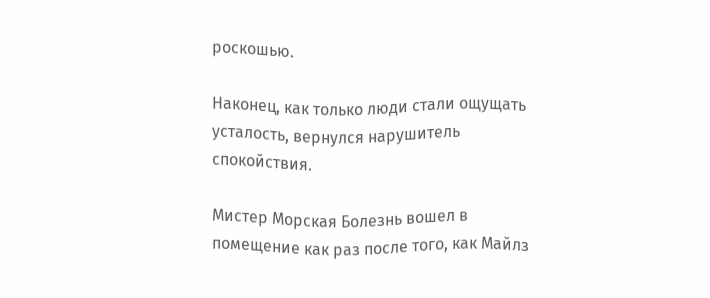роскошью.

Наконец, как только люди стали ощущать усталость, вернулся нарушитель спокойствия.

Мистер Морская Болезнь вошел в помещение как раз после того, как Майлз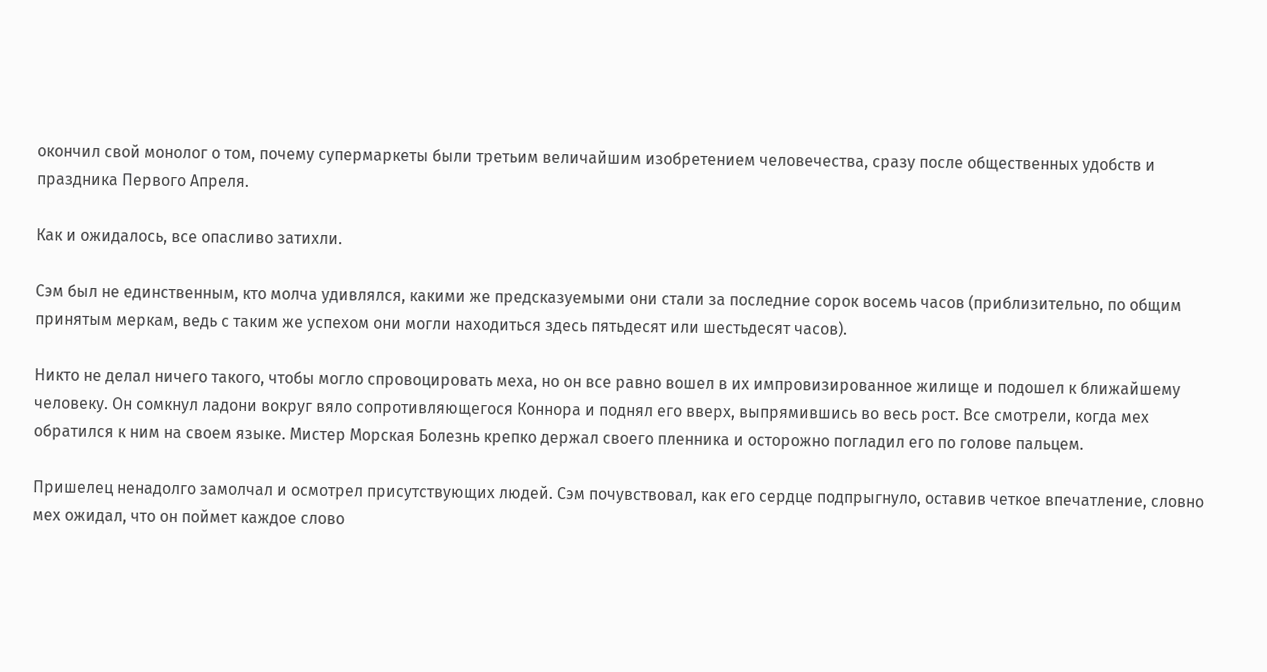окончил свой монолог о том, почему супермаркеты были третьим величайшим изобретением человечества, сразу после общественных удобств и праздника Первого Апреля.

Как и ожидалось, все опасливо затихли.

Сэм был не единственным, кто молча удивлялся, какими же предсказуемыми они стали за последние сорок восемь часов (приблизительно, по общим принятым меркам, ведь с таким же успехом они могли находиться здесь пятьдесят или шестьдесят часов).

Никто не делал ничего такого, чтобы могло спровоцировать меха, но он все равно вошел в их импровизированное жилище и подошел к ближайшему человеку. Он сомкнул ладони вокруг вяло сопротивляющегося Коннора и поднял его вверх, выпрямившись во весь рост. Все смотрели, когда мех обратился к ним на своем языке. Мистер Морская Болезнь крепко держал своего пленника и осторожно погладил его по голове пальцем.

Пришелец ненадолго замолчал и осмотрел присутствующих людей. Сэм почувствовал, как его сердце подпрыгнуло, оставив четкое впечатление, словно мех ожидал, что он поймет каждое слово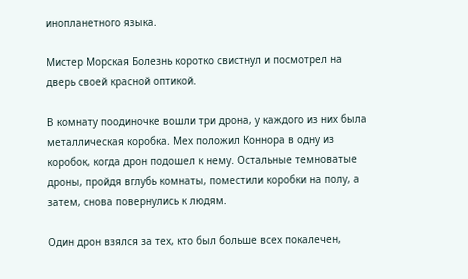инопланетного языка.

Мистер Морская Болезнь коротко свистнул и посмотрел на дверь своей красной оптикой.

В комнату поодиночке вошли три дрона, у каждого из них была металлическая коробка. Мех положил Коннора в одну из коробок, когда дрон подошел к нему. Остальные темноватые дроны, пройдя вглубь комнаты, поместили коробки на полу, а затем, снова повернулись к людям.

Один дрон взялся за тех, кто был больше всех покалечен,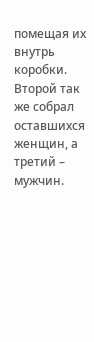помещая их внутрь коробки. Второй так же собрал оставшихся женщин, а третий – мужчин.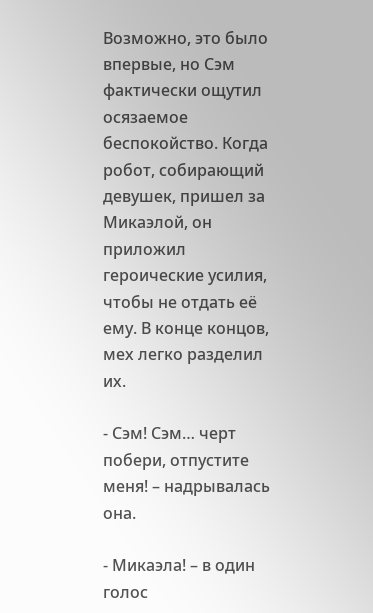Возможно, это было впервые, но Сэм фактически ощутил осязаемое беспокойство. Когда робот, собирающий девушек, пришел за Микаэлой, он приложил героические усилия, чтобы не отдать её ему. В конце концов, мех легко разделил их.

- Сэм! Сэм… черт побери, отпустите меня! – надрывалась она.

- Микаэла! – в один голос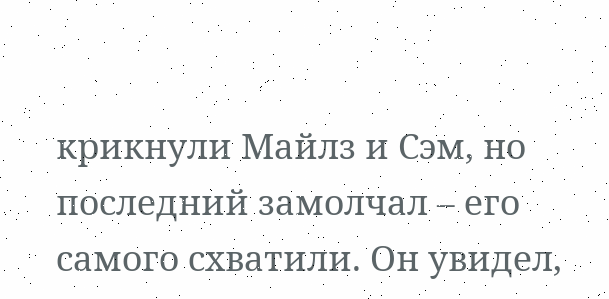крикнули Майлз и Сэм, но последний замолчал – его самого схватили. Он увидел,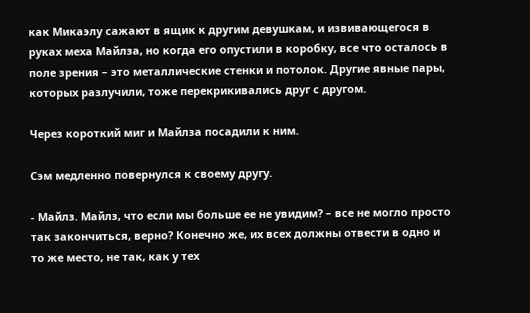как Микаэлу сажают в ящик к другим девушкам, и извивающегося в руках меха Майлза, но когда его опустили в коробку, все что осталось в поле зрения – это металлические стенки и потолок. Другие явные пары, которых разлучили, тоже перекрикивались друг с другом.

Через короткий миг и Майлза посадили к ним.

Сэм медленно повернулся к своему другу.

- Майлз. Майлз, что если мы больше ее не увидим? – все не могло просто так закончиться, верно? Конечно же, их всех должны отвести в одно и то же место, не так, как у тех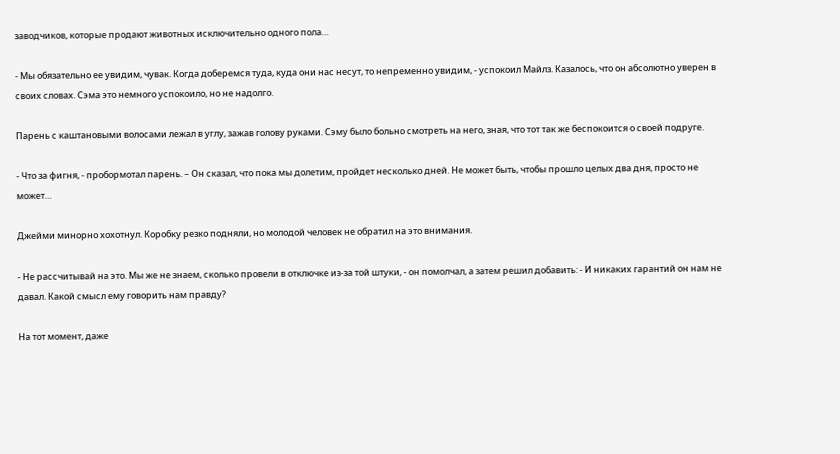заводчиков, которые продают животных исключительно одного пола…

- Мы обязательно ее увидим, чувак. Когда доберемся туда, куда они нас несут, то непременно увидим, - успокоил Майлз. Казалось, что он абсолютно уверен в своих словах. Сэма это немного успокоило, но не надолго.

Парень с каштановыми волосами лежал в углу, зажав голову руками. Сэму было больно смотреть на него, зная, что тот так же беспокоится о своей подруге.

- Что за фигня, - пробормотал парень. – Он сказал, что пока мы долетим, пройдет несколько дней. Не может быть, чтобы прошло целых два дня, просто не может…

Джейми минорно хохотнул. Коробку резко подняли, но молодой человек не обратил на это внимания.

- Не рассчитывай на это. Мы же не знаем, сколько провели в отключке из-за той штуки, - он помолчал, а затем решил добавить: - И никаких гарантий он нам не давал. Какой смысл ему говорить нам правду?

На тот момент, даже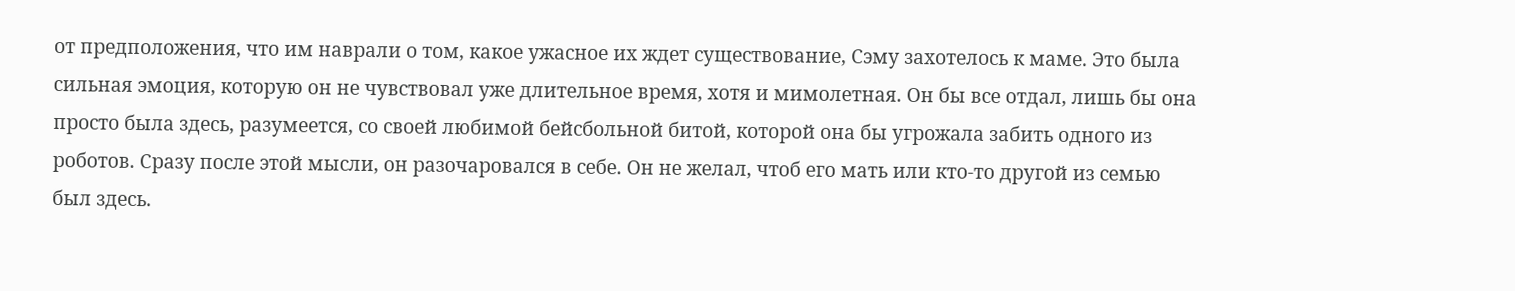от предположения, что им наврали о том, какое ужасное их ждет существование, Сэму захотелось к маме. Это была сильная эмоция, которую он не чувствовал уже длительное время, хотя и мимолетная. Он бы все отдал, лишь бы она просто была здесь, разумеется, со своей любимой бейсбольной битой, которой она бы угрожала забить одного из роботов. Сразу после этой мысли, он разочаровался в себе. Он не желал, чтоб его мать или кто-то другой из семью был здесь.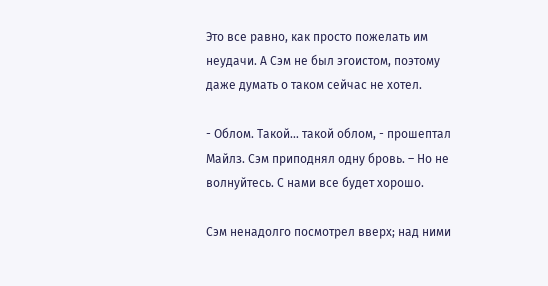Это все равно, как просто пожелать им неудачи. А Сэм не был эгоистом, поэтому даже думать о таком сейчас не хотел.

- Облом. Такой… такой облом, - прошептал Майлз. Сэм приподнял одну бровь. – Но не волнуйтесь. С нами все будет хорошо.

Сэм ненадолго посмотрел вверх; над ними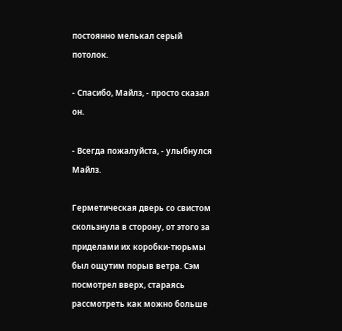постоянно мелькал серый потолок.

- Спасибо, Майлз, - просто сказал он.

- Всегда пожалуйста, - улыбнулся Майлз.

Герметическая дверь со свистом скользнула в сторону, от этого за приделами их коробки-тюрьмы был ощутим порыв ветра. Сэм посмотрел вверх, стараясь рассмотреть как можно больше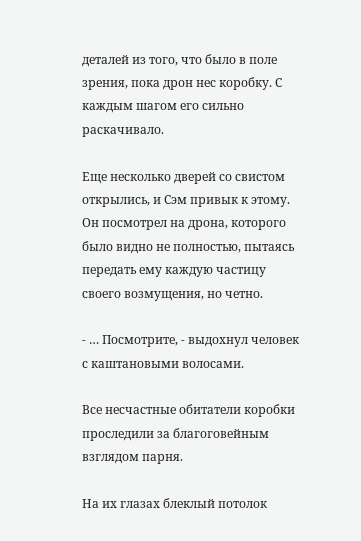деталей из того, что было в поле зрения, пока дрон нес коробку. С каждым шагом его сильно раскачивало.

Еще несколько дверей со свистом открылись, и Сэм привык к этому. Он посмотрел на дрона, которого было видно не полностью, пытаясь передать ему каждую частицу своего возмущения, но четно.

- … Посмотрите, - выдохнул человек с каштановыми волосами.

Все несчастные обитатели коробки проследили за благоговейным взглядом парня.

На их глазах блеклый потолок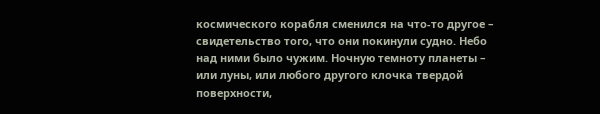космического корабля сменился на что-то другое – свидетельство того, что они покинули судно. Небо над ними было чужим. Ночную темноту планеты – или луны, или любого другого клочка твердой поверхности,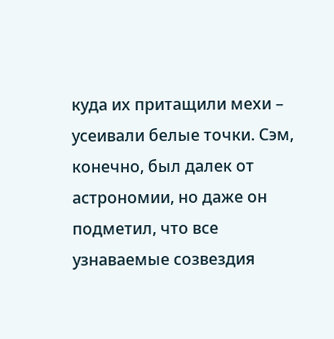куда их притащили мехи – усеивали белые точки. Сэм, конечно, был далек от астрономии, но даже он подметил, что все узнаваемые созвездия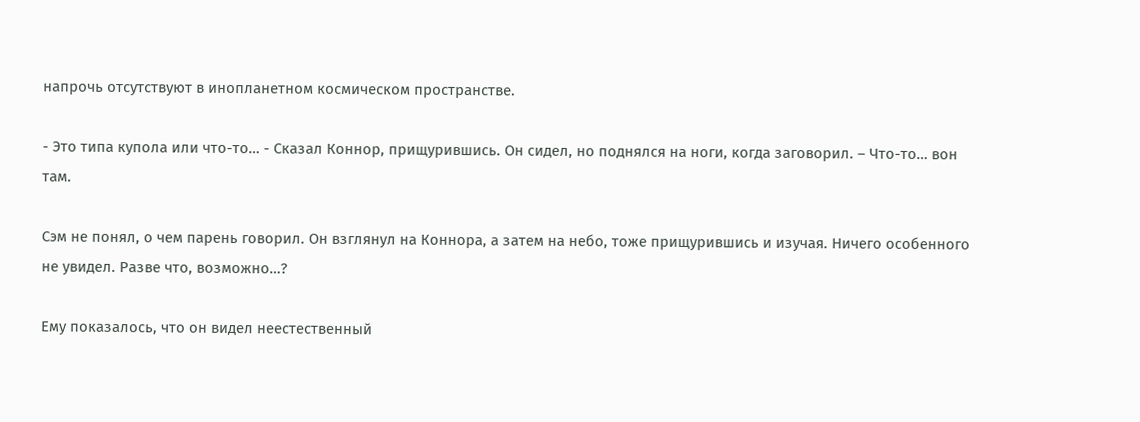напрочь отсутствуют в инопланетном космическом пространстве.

- Это типа купола или что-то… - Сказал Коннор, прищурившись. Он сидел, но поднялся на ноги, когда заговорил. – Что-то… вон там.

Сэм не понял, о чем парень говорил. Он взглянул на Коннора, а затем на небо, тоже прищурившись и изучая. Ничего особенного не увидел. Разве что, возможно…?

Ему показалось, что он видел неестественный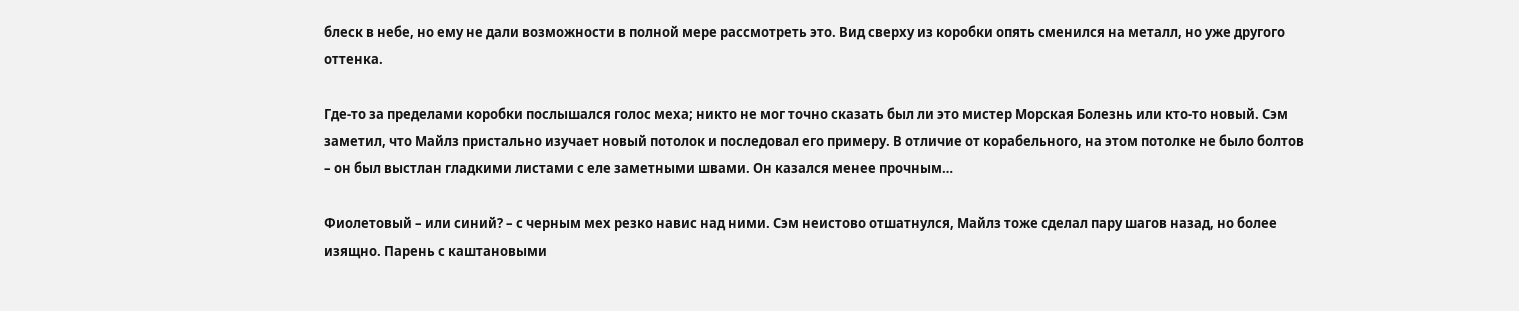блеск в небе, но ему не дали возможности в полной мере рассмотреть это. Вид сверху из коробки опять сменился на металл, но уже другого оттенка.

Где-то за пределами коробки послышался голос меха; никто не мог точно сказать был ли это мистер Морская Болезнь или кто-то новый. Сэм заметил, что Майлз пристально изучает новый потолок и последовал его примеру. В отличие от корабельного, на этом потолке не было болтов – он был выстлан гладкими листами с еле заметными швами. Он казался менее прочным…

Фиолетовый – или синий? – с черным мех резко навис над ними. Сэм неистово отшатнулся, Майлз тоже сделал пару шагов назад, но более изящно. Парень с каштановыми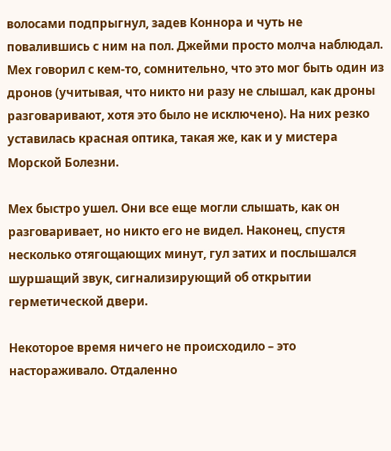волосами подпрыгнул, задев Коннора и чуть не повалившись с ним на пол. Джейми просто молча наблюдал. Мех говорил с кем-то, сомнительно, что это мог быть один из дронов (учитывая, что никто ни разу не слышал, как дроны разговаривают, хотя это было не исключено). На них резко уставилась красная оптика, такая же, как и у мистера Морской Болезни.

Мех быстро ушел. Они все еще могли слышать, как он разговаривает, но никто его не видел. Наконец, спустя несколько отягощающих минут, гул затих и послышался шуршащий звук, сигнализирующий об открытии герметической двери.

Некоторое время ничего не происходило – это настораживало. Отдаленно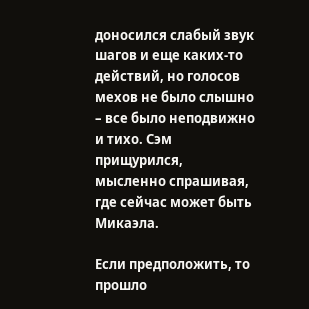доносился слабый звук шагов и еще каких-то действий, но голосов мехов не было слышно – все было неподвижно и тихо. Сэм прищурился, мысленно спрашивая, где сейчас может быть Микаэла.

Если предположить, то прошло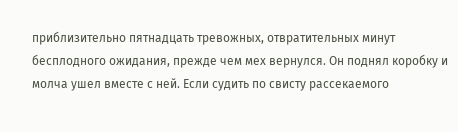приблизительно пятнадцать тревожных, отвратительных минут бесплодного ожидания, прежде чем мех вернулся. Он поднял коробку и молча ушел вместе с ней. Если судить по свисту рассекаемого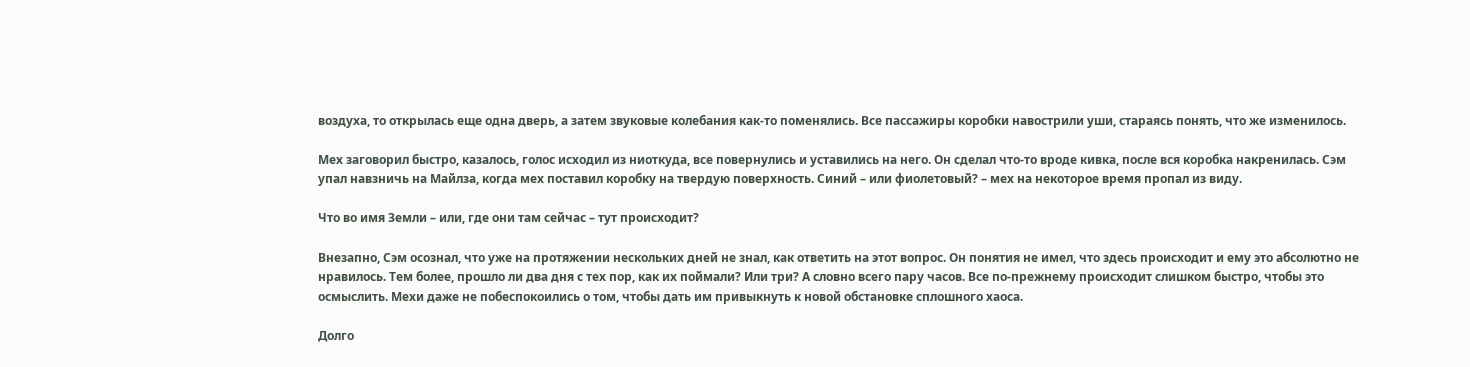воздуха, то открылась еще одна дверь, а затем звуковые колебания как-то поменялись. Все пассажиры коробки навострили уши, стараясь понять, что же изменилось.

Мех заговорил быстро, казалось, голос исходил из ниоткуда, все повернулись и уставились на него. Он сделал что-то вроде кивка, после вся коробка накренилась. Сэм упал навзничь на Майлза, когда мех поставил коробку на твердую поверхность. Синий – или фиолетовый? – мех на некоторое время пропал из виду.

Что во имя Земли – или, где они там сейчас – тут происходит?

Внезапно, Сэм осознал, что уже на протяжении нескольких дней не знал, как ответить на этот вопрос. Он понятия не имел, что здесь происходит и ему это абсолютно не нравилось. Тем более, прошло ли два дня с тех пор, как их поймали? Или три? А словно всего пару часов. Все по-прежнему происходит слишком быстро, чтобы это осмыслить. Мехи даже не побеспокоились о том, чтобы дать им привыкнуть к новой обстановке сплошного хаоса.

Долго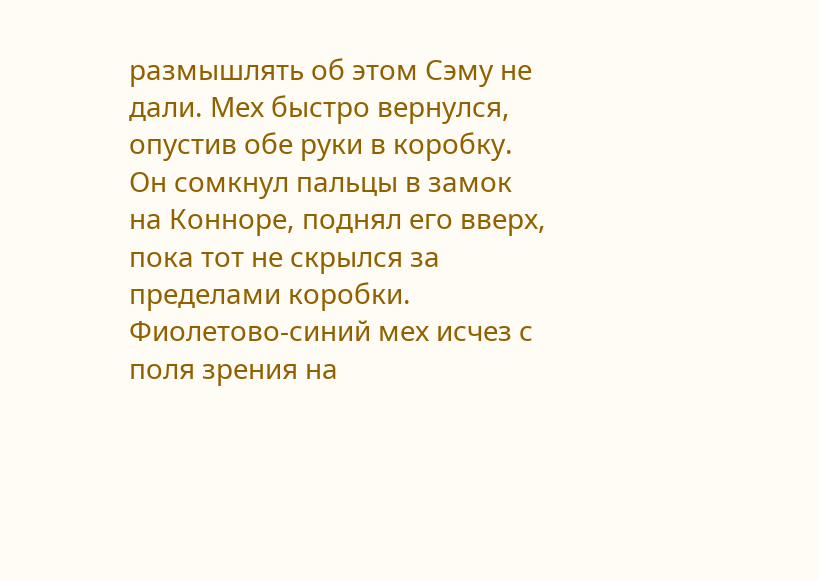размышлять об этом Сэму не дали. Мех быстро вернулся, опустив обе руки в коробку. Он сомкнул пальцы в замок на Конноре, поднял его вверх, пока тот не скрылся за пределами коробки. Фиолетово-синий мех исчез с поля зрения на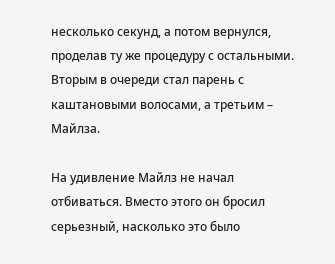несколько секунд, а потом вернулся, проделав ту же процедуру с остальными. Вторым в очереди стал парень с каштановыми волосами, а третьим – Майлза.

На удивление Майлз не начал отбиваться. Вместо этого он бросил серьезный, насколько это было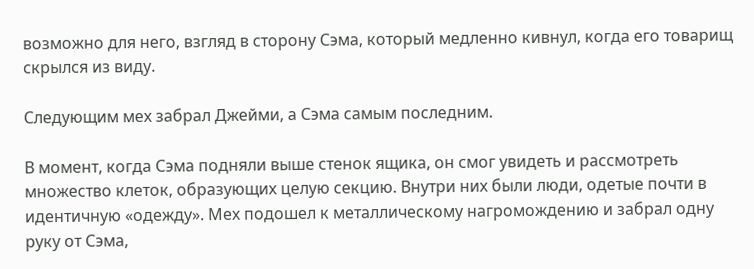возможно для него, взгляд в сторону Сэма, который медленно кивнул, когда его товарищ скрылся из виду.

Следующим мех забрал Джейми, а Сэма самым последним.

В момент, когда Сэма подняли выше стенок ящика, он смог увидеть и рассмотреть множество клеток, образующих целую секцию. Внутри них были люди, одетые почти в идентичную «одежду». Мех подошел к металлическому нагромождению и забрал одну руку от Сэма,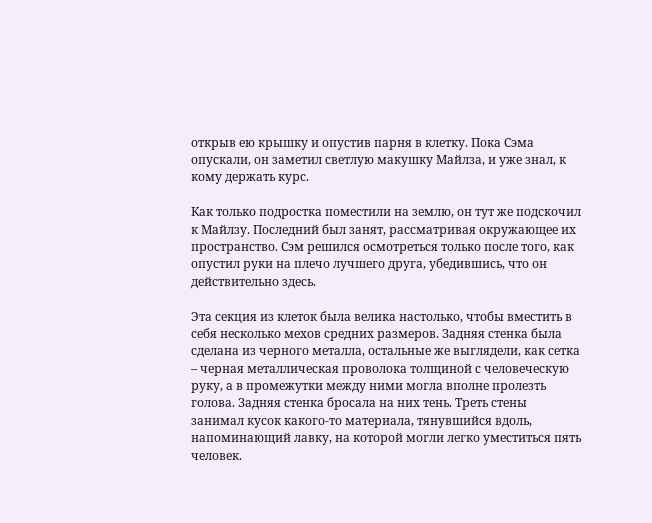открыв ею крышку и опустив парня в клетку. Пока Сэма опускали, он заметил светлую макушку Майлза, и уже знал, к кому держать курс.

Как только подростка поместили на землю, он тут же подскочил к Майлзу. Последний был занят, рассматривая окружающее их пространство. Сэм решился осмотреться только после того, как опустил руки на плечо лучшего друга, убедившись, что он действительно здесь.

Эта секция из клеток была велика настолько, чтобы вместить в себя несколько мехов средних размеров. Задняя стенка была сделана из черного металла, остальные же выглядели, как сетка – черная металлическая проволока толщиной с человеческую руку, а в промежутки между ними могла вполне пролезть голова. Задняя стенка бросала на них тень. Треть стены занимал кусок какого-то материала, тянувшийся вдоль, напоминающий лавку, на которой могли легко уместиться пять человек.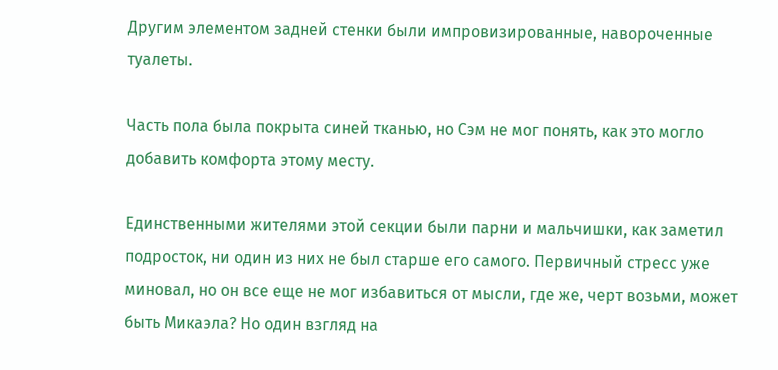Другим элементом задней стенки были импровизированные, навороченные туалеты.

Часть пола была покрыта синей тканью, но Сэм не мог понять, как это могло добавить комфорта этому месту.

Единственными жителями этой секции были парни и мальчишки, как заметил подросток, ни один из них не был старше его самого. Первичный стресс уже миновал, но он все еще не мог избавиться от мысли, где же, черт возьми, может быть Микаэла? Но один взгляд на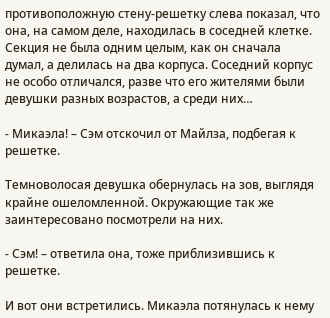противоположную стену-решетку слева показал, что она, на самом деле, находилась в соседней клетке. Секция не была одним целым, как он сначала думал, а делилась на два корпуса. Соседний корпус не особо отличался, разве что его жителями были девушки разных возрастов, а среди них…

- Микаэла! – Сэм отскочил от Майлза, подбегая к решетке.

Темноволосая девушка обернулась на зов, выглядя крайне ошеломленной. Окружающие так же заинтересовано посмотрели на них.

- Сэм! – ответила она, тоже приблизившись к решетке.

И вот они встретились. Микаэла потянулась к нему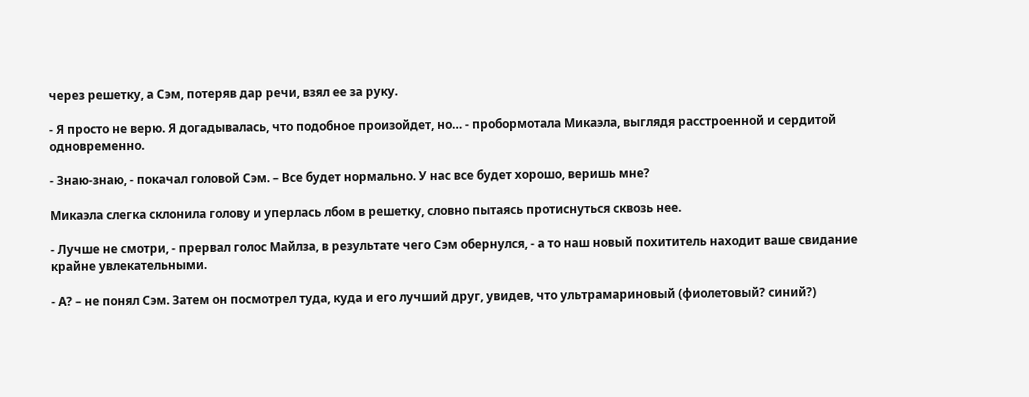через решетку, а Сэм, потеряв дар речи, взял ее за руку.

- Я просто не верю. Я догадывалась, что подобное произойдет, но… - пробормотала Микаэла, выглядя расстроенной и сердитой одновременно.

- Знаю-знаю, - покачал головой Сэм. – Все будет нормально. У нас все будет хорошо, веришь мне?

Микаэла слегка склонила голову и уперлась лбом в решетку, словно пытаясь протиснуться сквозь нее.

- Лучше не смотри, - прервал голос Майлза, в результате чего Сэм обернулся, - а то наш новый похититель находит ваше свидание крайне увлекательными.

- А? – не понял Сэм. Затем он посмотрел туда, куда и его лучший друг, увидев, что ультрамариновый (фиолетовый? синий?)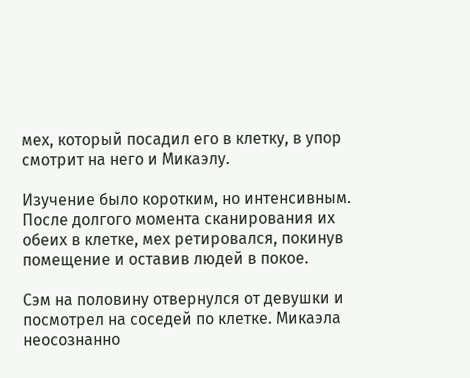мех, который посадил его в клетку, в упор смотрит на него и Микаэлу.

Изучение было коротким, но интенсивным. После долгого момента сканирования их обеих в клетке, мех ретировался, покинув помещение и оставив людей в покое.

Сэм на половину отвернулся от девушки и посмотрел на соседей по клетке. Микаэла неосознанно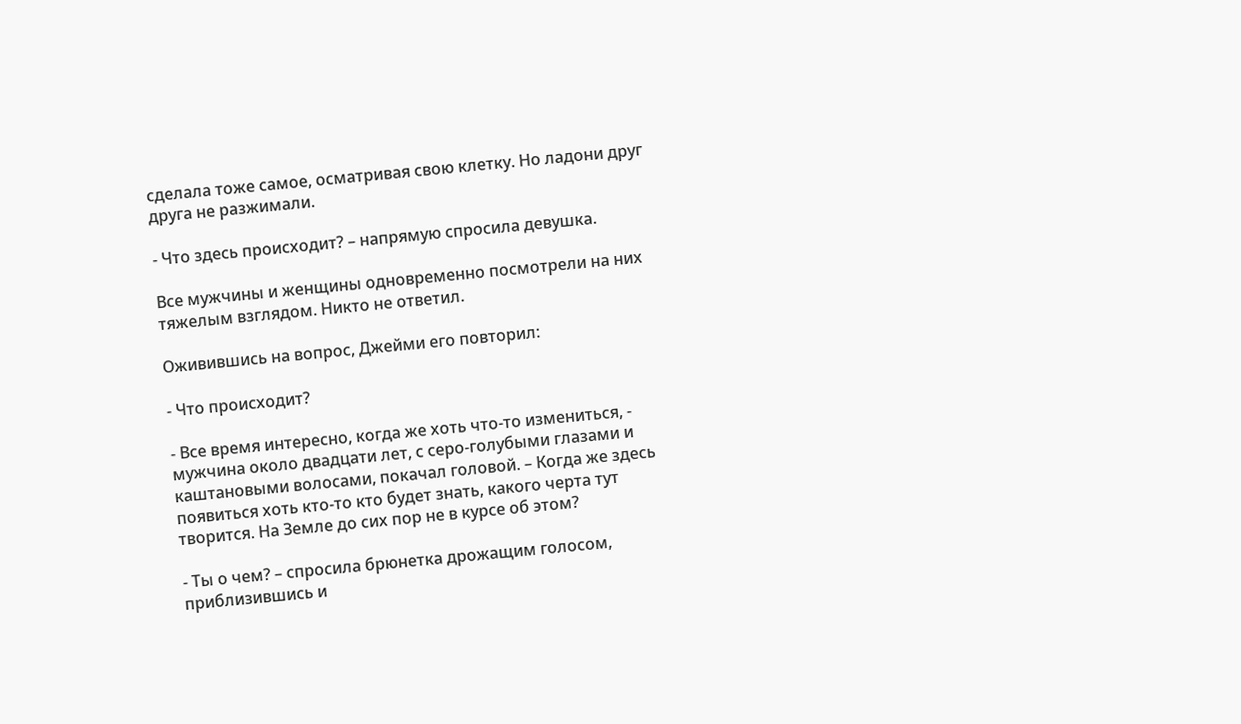сделала тоже самое, осматривая свою клетку. Но ладони друг друга не разжимали.

- Что здесь происходит? – напрямую спросила девушка.

Все мужчины и женщины одновременно посмотрели на них тяжелым взглядом. Никто не ответил.

Оживившись на вопрос, Джейми его повторил:

- Что происходит?

- Все время интересно, когда же хоть что-то измениться, - мужчина около двадцати лет, с серо-голубыми глазами и каштановыми волосами, покачал головой. – Когда же здесь появиться хоть кто-то кто будет знать, какого черта тут творится. На Земле до сих пор не в курсе об этом?

- Ты о чем? – спросила брюнетка дрожащим голосом, приблизившись и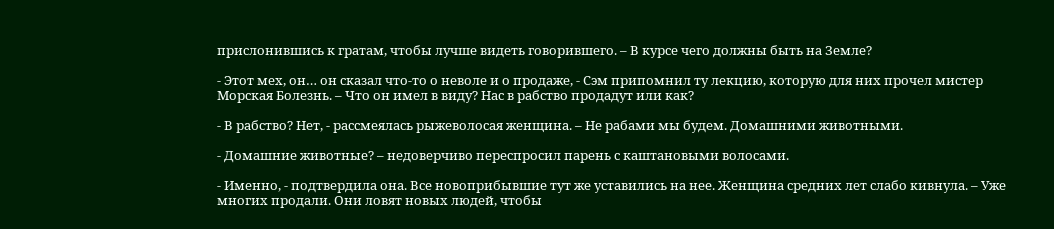прислонившись к гратам, чтобы лучше видеть говорившего. – В курсе чего должны быть на Земле?

- Этот мех, он… он сказал что-то о неволе и о продаже, - Сэм припомнил ту лекцию, которую для них прочел мистер Морская Болезнь. – Что он имел в виду? Нас в рабство продадут или как?

- В рабство? Нет, - рассмеялась рыжеволосая женщина. – Не рабами мы будем. Домашними животными.

- Домашние животные? – недоверчиво переспросил парень с каштановыми волосами.

- Именно, - подтвердила она. Все новоприбывшие тут же уставились на нее. Женщина средних лет слабо кивнула. – Уже многих продали. Они ловят новых людей, чтобы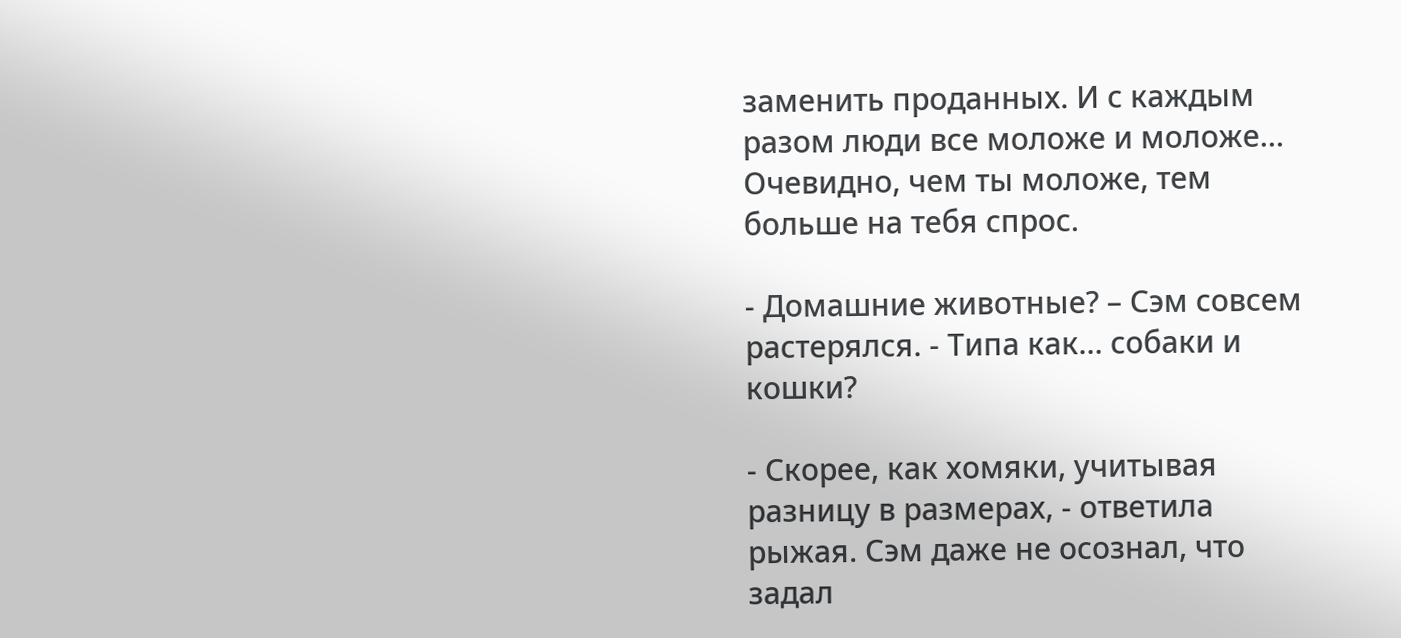заменить проданных. И с каждым разом люди все моложе и моложе… Очевидно, чем ты моложе, тем больше на тебя спрос.

- Домашние животные? – Сэм совсем растерялся. - Типа как… собаки и кошки?

- Скорее, как хомяки, учитывая разницу в размерах, - ответила рыжая. Сэм даже не осознал, что задал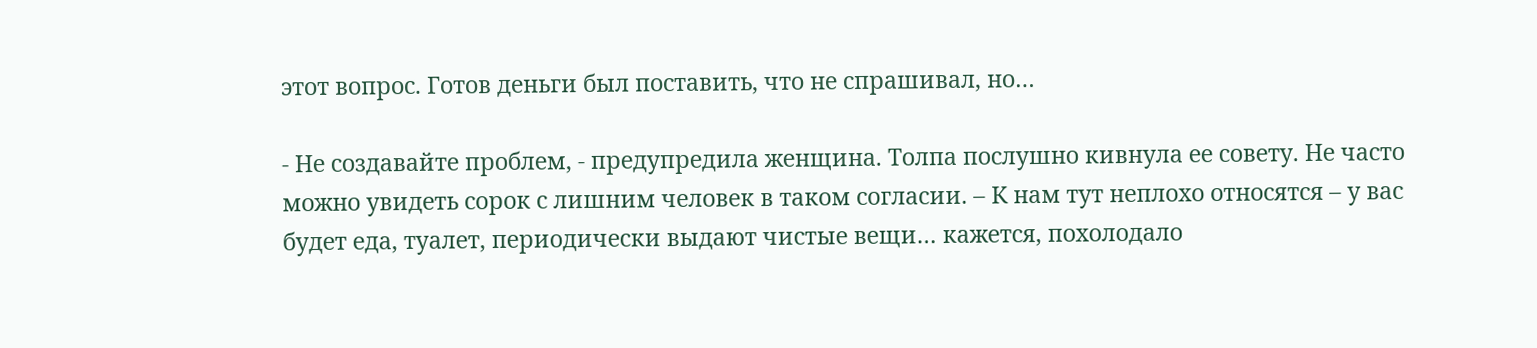этот вопрос. Готов деньги был поставить, что не спрашивал, но…

- Не создавайте проблем, - предупредила женщина. Толпа послушно кивнула ее совету. Не часто можно увидеть сорок с лишним человек в таком согласии. – К нам тут неплохо относятся – у вас будет еда, туалет, периодически выдают чистые вещи… кажется, похолодало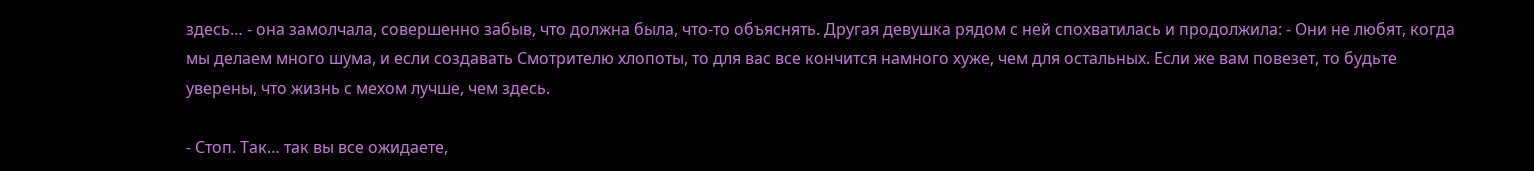здесь… - она замолчала, совершенно забыв, что должна была, что-то объяснять. Другая девушка рядом с ней спохватилась и продолжила: - Они не любят, когда мы делаем много шума, и если создавать Смотрителю хлопоты, то для вас все кончится намного хуже, чем для остальных. Если же вам повезет, то будьте уверены, что жизнь с мехом лучше, чем здесь.

- Стоп. Так… так вы все ожидаете,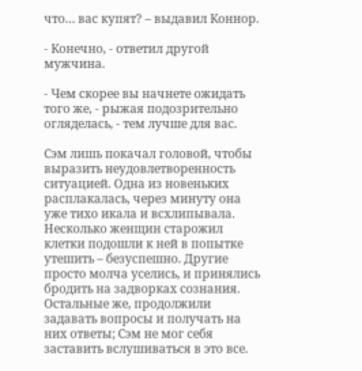что… вас купят? – выдавил Коннор.

- Конечно, - ответил другой мужчина.

- Чем скорее вы начнете ожидать того же, - рыжая подозрительно огляделась, - тем лучше для вас.

Сэм лишь покачал головой, чтобы выразить неудовлетворенность ситуацией. Одна из новеньких расплакалась, через минуту она уже тихо икала и всхлипывала. Несколько женщин старожил клетки подошли к ней в попытке утешить – безуспешно. Другие просто молча уселись, и принялись бродить на задворках сознания. Остальные же, продолжили задавать вопросы и получать на них ответы; Сэм не мог себя заставить вслушиваться в это все.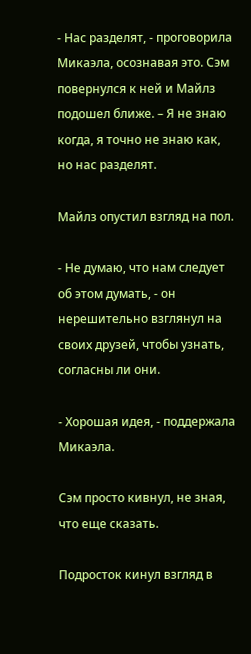- Нас разделят, - проговорила Микаэла, осознавая это. Сэм повернулся к ней и Майлз подошел ближе. – Я не знаю когда, я точно не знаю как, но нас разделят.

Майлз опустил взгляд на пол.

- Не думаю, что нам следует об этом думать, - он нерешительно взглянул на своих друзей, чтобы узнать, согласны ли они.

- Хорошая идея, - поддержала Микаэла.

Сэм просто кивнул, не зная, что еще сказать.

Подросток кинул взгляд в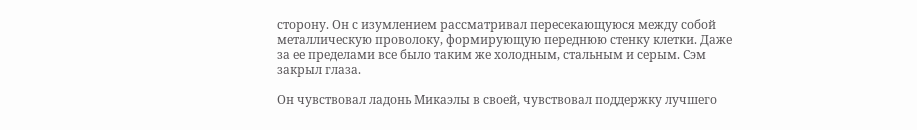сторону. Он с изумлением рассматривал пересекающуюся между собой металлическую проволоку, формирующую переднюю стенку клетки. Даже за ее пределами все было таким же холодным, стальным и серым. Сэм закрыл глаза.

Он чувствовал ладонь Микаэлы в своей, чувствовал поддержку лучшего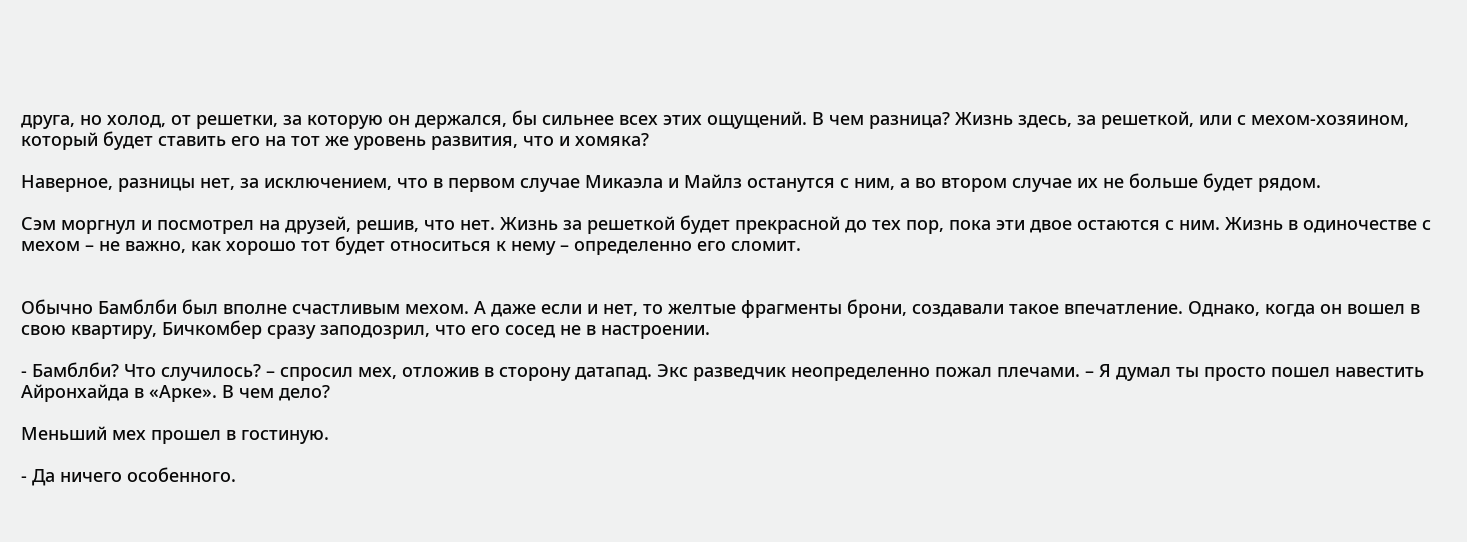друга, но холод, от решетки, за которую он держался, бы сильнее всех этих ощущений. В чем разница? Жизнь здесь, за решеткой, или с мехом-хозяином, который будет ставить его на тот же уровень развития, что и хомяка?

Наверное, разницы нет, за исключением, что в первом случае Микаэла и Майлз останутся с ним, а во втором случае их не больше будет рядом.

Сэм моргнул и посмотрел на друзей, решив, что нет. Жизнь за решеткой будет прекрасной до тех пор, пока эти двое остаются с ним. Жизнь в одиночестве с мехом – не важно, как хорошо тот будет относиться к нему – определенно его сломит.


Обычно Бамблби был вполне счастливым мехом. А даже если и нет, то желтые фрагменты брони, создавали такое впечатление. Однако, когда он вошел в свою квартиру, Бичкомбер сразу заподозрил, что его сосед не в настроении.

- Бамблби? Что случилось? – спросил мех, отложив в сторону датапад. Экс разведчик неопределенно пожал плечами. – Я думал ты просто пошел навестить Айронхайда в «Арке». В чем дело?

Меньший мех прошел в гостиную.

- Да ничего особенного.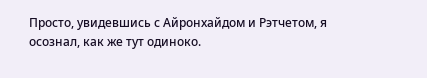Просто, увидевшись с Айронхайдом и Рэтчетом, я осознал, как же тут одиноко.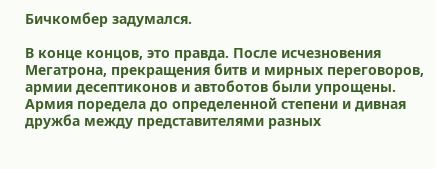Бичкомбер задумался.

В конце концов, это правда. После исчезновения Мегатрона, прекращения битв и мирных переговоров, армии десептиконов и автоботов были упрощены. Армия поредела до определенной степени и дивная дружба между представителями разных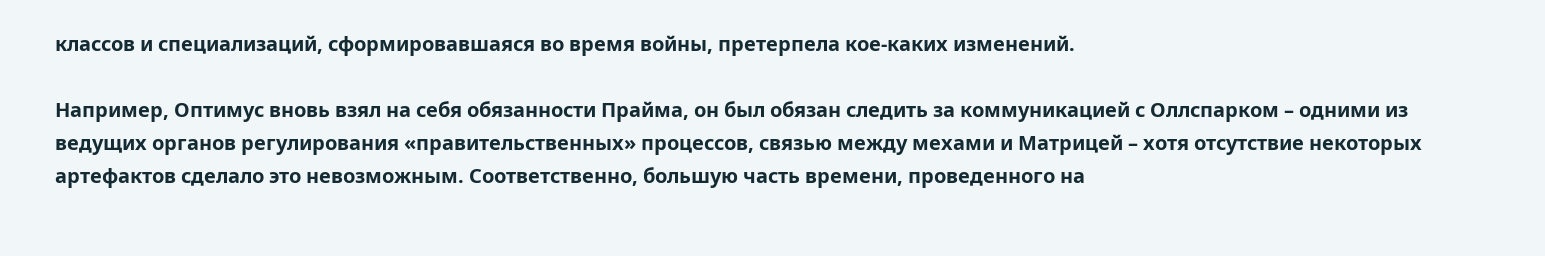классов и специализаций, сформировавшаяся во время войны, претерпела кое-каких изменений.

Например, Оптимус вновь взял на себя обязанности Прайма, он был обязан следить за коммуникацией с Оллспарком – одними из ведущих органов регулирования «правительственных» процессов, связью между мехами и Матрицей – хотя отсутствие некоторых артефактов сделало это невозможным. Соответственно, большую часть времени, проведенного на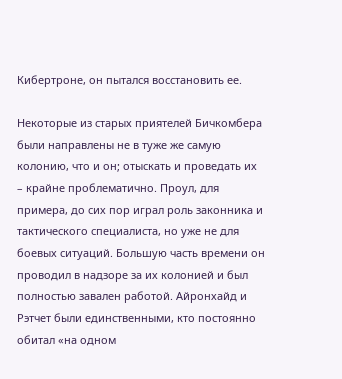Кибертроне, он пытался восстановить ее.

Некоторые из старых приятелей Бичкомбера были направлены не в туже же самую колонию, что и он; отыскать и проведать их – крайне проблематично. Проул, для примера, до сих пор играл роль законника и тактического специалиста, но уже не для боевых ситуаций. Большую часть времени он проводил в надзоре за их колонией и был полностью завален работой. Айронхайд и Рэтчет были единственными, кто постоянно обитал «на одном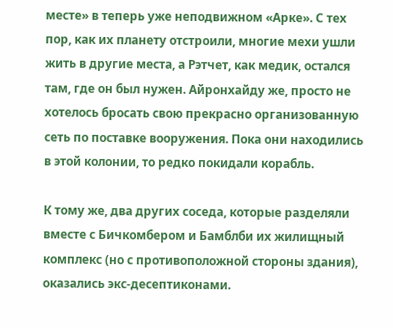месте» в теперь уже неподвижном «Арке». С тех пор, как их планету отстроили, многие мехи ушли жить в другие места, а Рэтчет, как медик, остался там, где он был нужен. Айронхайду же, просто не хотелось бросать свою прекрасно организованную сеть по поставке вооружения. Пока они находились в этой колонии, то редко покидали корабль.

К тому же, два других соседа, которые разделяли вместе с Бичкомбером и Бамблби их жилищный комплекс (но с противоположной стороны здания), оказались экс-десептиконами.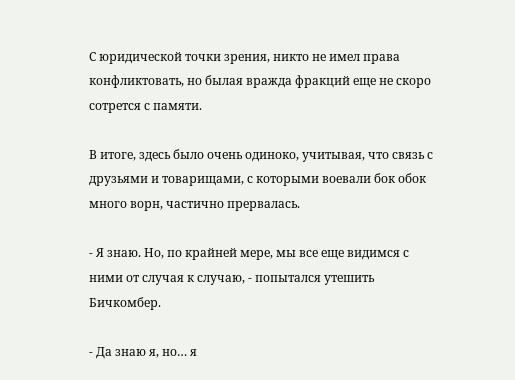С юридической точки зрения, никто не имел права конфликтовать, но былая вражда фракций еще не скоро сотрется с памяти.

В итоге, здесь было очень одиноко, учитывая, что связь с друзьями и товарищами, с которыми воевали бок обок много ворн, частично прервалась.

- Я знаю. Но, по крайней мере, мы все еще видимся с ними от случая к случаю, - попытался утешить Бичкомбер.

- Да знаю я, но… я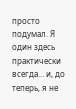просто подумал. Я один здесь практически всегда… и, до теперь, я не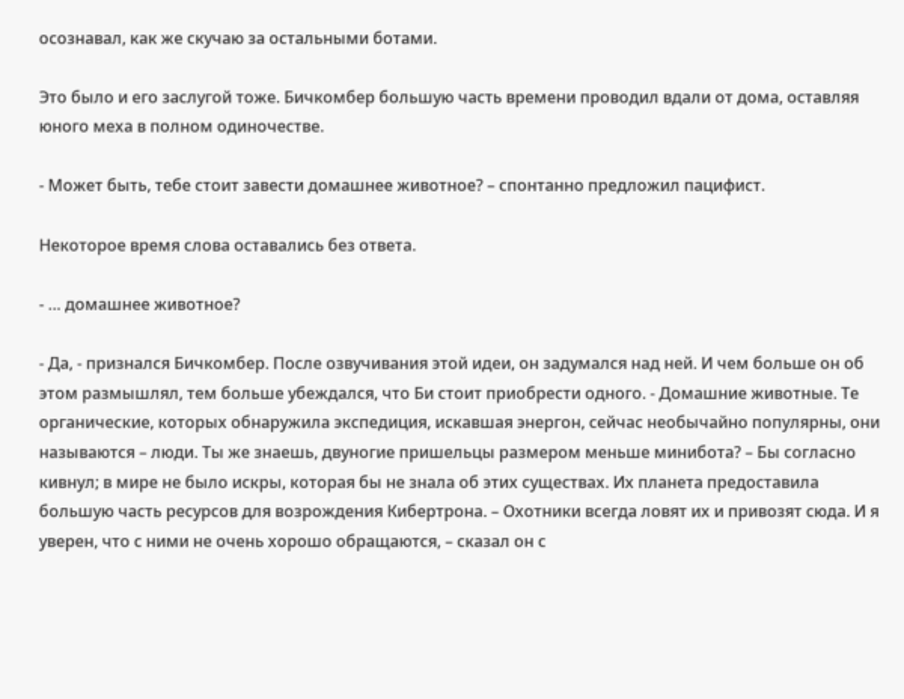осознавал, как же скучаю за остальными ботами.

Это было и его заслугой тоже. Бичкомбер большую часть времени проводил вдали от дома, оставляя юного меха в полном одиночестве.

- Может быть, тебе стоит завести домашнее животное? – спонтанно предложил пацифист.

Некоторое время слова оставались без ответа.

- … домашнее животное?

- Да, - признался Бичкомбер. После озвучивания этой идеи, он задумался над ней. И чем больше он об этом размышлял, тем больше убеждался, что Би стоит приобрести одного. - Домашние животные. Те органические, которых обнаружила экспедиция, искавшая энергон, сейчас необычайно популярны, они называются – люди. Ты же знаешь, двуногие пришельцы размером меньше минибота? – Бы согласно кивнул; в мире не было искры, которая бы не знала об этих существах. Их планета предоставила большую часть ресурсов для возрождения Кибертрона. – Охотники всегда ловят их и привозят сюда. И я уверен, что с ними не очень хорошо обращаются, – сказал он с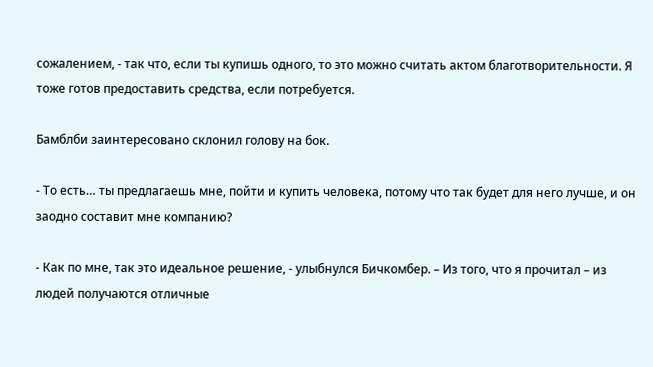сожалением, - так что, если ты купишь одного, то это можно считать актом благотворительности. Я тоже готов предоставить средства, если потребуется.

Бамблби заинтересовано склонил голову на бок.

- То есть… ты предлагаешь мне, пойти и купить человека, потому что так будет для него лучше, и он заодно составит мне компанию?

- Как по мне, так это идеальное решение, - улыбнулся Бичкомбер. – Из того, что я прочитал – из людей получаются отличные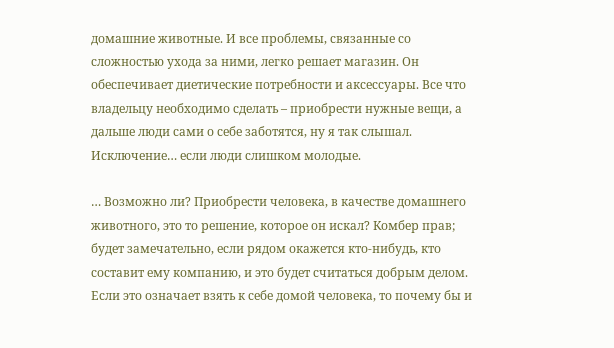домашние животные. И все проблемы, связанные со сложностью ухода за ними, легко решает магазин. Он обеспечивает диетические потребности и аксессуары. Все что владельцу необходимо сделать – приобрести нужные вещи, а дальше люди сами о себе заботятся, ну я так слышал. Исключение… если люди слишком молодые.

… Возможно ли? Приобрести человека, в качестве домашнего животного, это то решение, которое он искал? Комбер прав; будет замечательно, если рядом окажется кто-нибудь, кто составит ему компанию, и это будет считаться добрым делом. Если это означает взять к себе домой человека, то почему бы и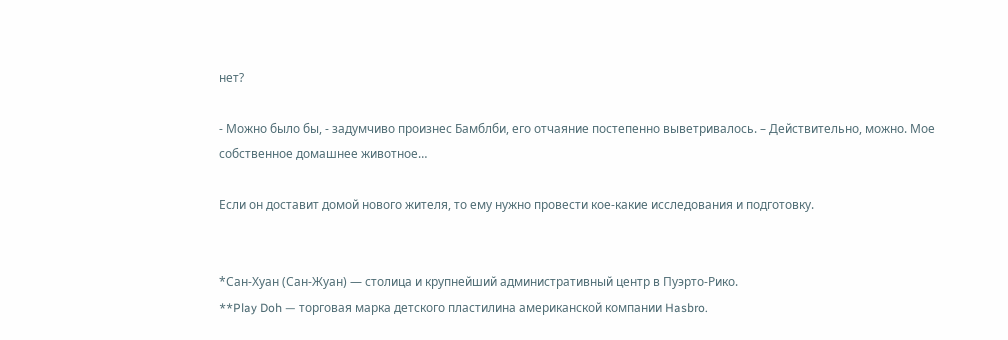нет?

- Можно было бы, - задумчиво произнес Бамблби, его отчаяние постепенно выветривалось. – Действительно, можно. Мое собственное домашнее животное…

Если он доставит домой нового жителя, то ему нужно провести кое-какие исследования и подготовку.


*Сан-Хуан (Сан-Жуан) — столица и крупнейший административный центр в Пуэрто-Рико.
**Play Doh — торговая марка детского пластилина американской компании Hasbro.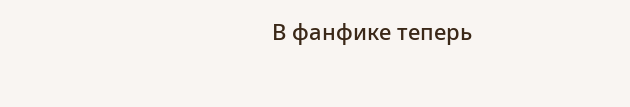В фанфике теперь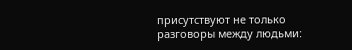присутствуют не только разговоры между людьми: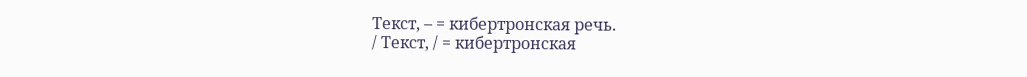Текст, – = кибертронская речь.
/ Текст, / = кибертронская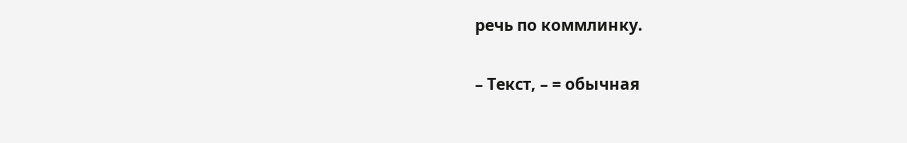речь по коммлинку.

– Текст, – = обычная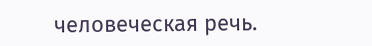человеческая речь.